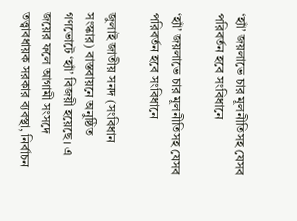‘হ্যাঁ’ জয়লাভে চার মূলনীতিসহ যেসব পরিবর্তন হবে সংবিধানে

‘হ্যাঁ’ জয়লাভে চার মূলনীতিসহ যেসব পরিবর্তন হবে সংবিধানে

জুলাই জাতীয় সনদ (সংবিধান সংস্কার) বাস্তবায়নে অনুষ্ঠিত গণভোটে ‘হ্যাঁ’ বিজয়ী হয়েছে। এ জয়ের ফলে আগামী সংসদে তত্ত্বাবধায়ক সরকার ব্যবস্থা, নির্বাচন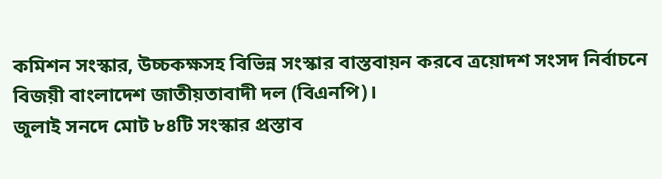কমিশন সংস্কার, উচ্চকক্ষসহ বিভিন্ন সংস্কার বাস্তবায়ন করবে ত্রয়োদশ সংসদ নির্বাচনে বিজয়ী বাংলাদেশ জাতীয়তাবাদী দল (বিএনপি)।
জুলাই সনদে মোট ৮৪টি সংস্কার প্রস্তাব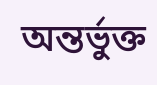অন্তর্ভুক্ত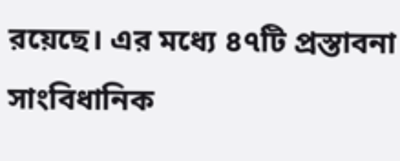রয়েছে। এর মধ্যে ৪৭টি প্রস্তাবনা সাংবিধানিক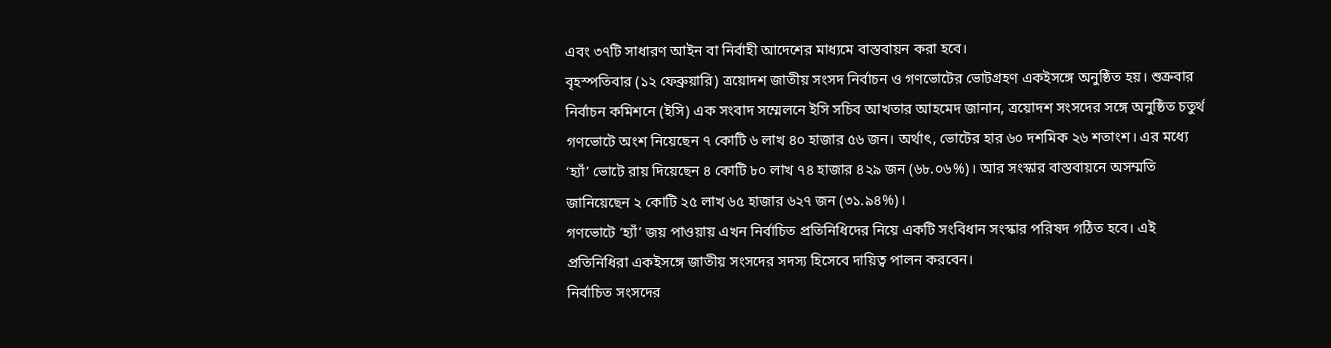এবং ৩৭টি সাধারণ আইন বা নির্বাহী আদেশের মাধ্যমে বাস্তবায়ন করা হবে।
বৃহস্পতিবার (১২ ফেব্রুয়ারি) ত্রয়োদশ জাতীয় সংসদ নির্বাচন ও গণভোটের ভোটগ্রহণ একইসঙ্গে অনুষ্ঠিত হয়। শুক্রবার নির্বাচন কমিশনে (ইসি) এক সংবাদ সম্মেলনে ইসি সচিব আখতার আহমেদ জানান, ত্রয়োদশ সংসদের সঙ্গে অনুষ্ঠিত চতুর্থ গণভোটে অংশ নিয়েছেন ৭ কোটি ৬ লাখ ৪০ হাজার ৫৬ জন। অর্থাৎ, ভোটের হার ৬০ দশমিক ২৬ শতাংশ। এর মধ্যে ‘হ্যাঁ’ ভোটে রায় দিয়েছেন ৪ কোটি ৮০ লাখ ৭৪ হাজার ৪২৯ জন (৬৮.০৬%)। আর সংস্কার বাস্তবায়নে অসম্মতি জানিয়েছেন ২ কোটি ২৫ লাখ ৬৫ হাজার ৬২৭ জন (৩১.৯৪%)।
গণভোটে ‘হ্যাঁ’ জয় পাওয়ায় এখন নির্বাচিত প্রতিনিধিদের নিয়ে একটি সংবিধান সংস্কার পরিষদ গঠিত হবে। এই প্রতিনিধিরা একইসঙ্গে জাতীয় সংসদের সদস্য হিসেবে দায়িত্ব পালন করবেন।
নির্বাচিত সংসদের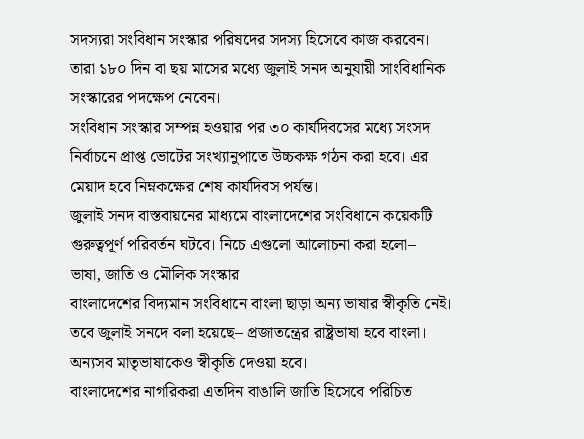সদস্যরা সংবিধান সংস্কার পরিষদের সদস্য হিসেবে কাজ করবেন। তারা ১৮০ দিন বা ছয় মাসের মধ্যে জুলাই সনদ অনুযায়ী সাংবিধানিক সংস্কারের পদক্ষেপ নেবেন।
সংবিধান সংস্কার সম্পন্ন হওয়ার পর ৩০ কার্যদিবসের মধ্যে সংসদ নির্বাচনে প্রাপ্ত ভোটের সংখ্যানুপাতে উচ্চকক্ষ গঠন করা হবে। এর মেয়াদ হবে নিম্নকক্ষের শেষ কার্যদিবস পর্যন্ত।
জুলাই সনদ বাস্তবায়নের মাধ্যমে বাংলাদেশের সংবিধানে কয়েকটি গুরুত্বপূর্ণ পরিবর্তন ঘটবে। নিচে এগুলো আলোচনা করা হলো–
ভাষা, জাতি ও মৌলিক সংস্কার
বাংলাদেশের বিদ্যমান সংবিধানে বাংলা ছাড়া অন্য ভাষার স্বীকৃতি নেই। তবে জুলাই সনদে বলা হয়েছে– প্রজাতন্ত্রের রাষ্ট্রভাষা হবে বাংলা। অন্যসব মাতৃভাষাকেও স্বীকৃতি দেওয়া হবে।
বাংলাদেশের নাগরিকরা এতদিন বাঙালি জাতি হিসেবে পরিচিত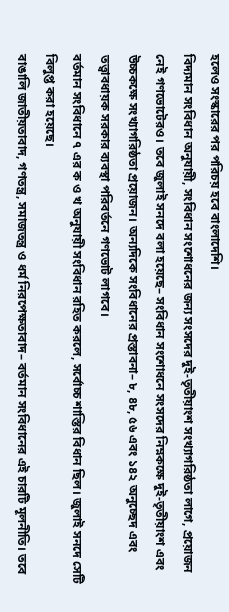হলেও সংস্কারের পর পরিচয় হবে বাংলাদেশি।
বিদ্যমান সংবিধান অনুযায়ী, সংবিধান সংশোধনের জন্য সংসদের দুই-তৃতীয়াংশ সংখ্যাগরিষ্ঠতা লাগে, প্রয়োজন নেই গণভোটেরও। তবে জুলাই সনদে বলা হয়েছে– সংবিধান সংশোধনে সংসদের নিম্নকক্ষে দুই-তৃতীয়াংশ এবং উচ্চকক্ষে সংখ্যাগরিষ্ঠতা প্রয়োজন। অন্যদিকে সংবিধানের প্রস্তাবনা– ৮, ৪৮, ৫৬ এবং ১৪২ অনুচ্ছেদ এবং তত্ত্বাবধায়ক সরকার ব্যবস্থা পরিবর্তনে গণভোট লাগবে।
বর্তমান সংবিধানে ৭ এর ক ও খ অনুযায়ী সংবিধান রহিত করলে, সর্বোচ্চ শাস্তির বিধান ছিল। জুলাই সনদে সেটি বিলুপ্ত করা হয়েছে।
বাঙালি জাতীয়তাবাদ, গণতন্ত্র, সমাজতন্ত্র ও ধর্ম নিরপেক্ষতাবাদ– বর্তমান সংবিধানের এই চারটি মূলনীতি। তবে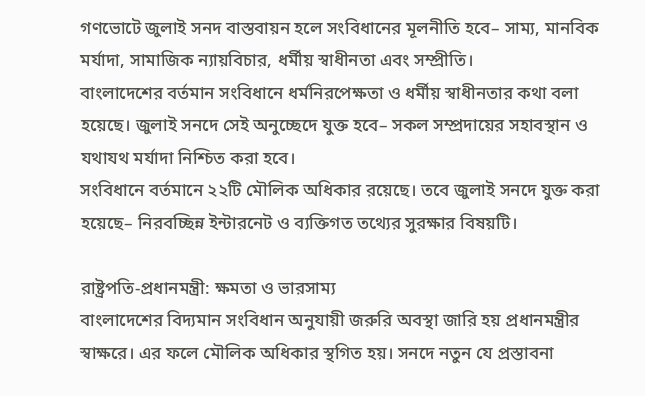গণভোটে জুলাই সনদ বাস্তবায়ন হলে সংবিধানের মূলনীতি হবে– সাম্য, মানবিক মর্যাদা, সামাজিক ন্যায়বিচার, ধর্মীয় স্বাধীনতা এবং সম্প্রীতি।
বাংলাদেশের বর্তমান সংবিধানে ধর্মনিরপেক্ষতা ও ধর্মীয় স্বাধীনতার কথা বলা হয়েছে। জুলাই সনদে সেই অনুচ্ছেদে যুক্ত হবে– সকল সম্প্রদায়ের সহাবস্থান ও যথাযথ মর্যাদা নিশ্চিত করা হবে।
সংবিধানে বর্তমানে ২২টি মৌলিক অধিকার রয়েছে। তবে জুলাই সনদে যুক্ত করা হয়েছে– নিরবচ্ছিন্ন ইন্টারনেট ও ব্যক্তিগত তথ্যের সুরক্ষার বিষয়টি।

রাষ্ট্রপতি-প্রধানমন্ত্রী: ক্ষমতা ও ভারসাম্য
বাংলাদেশের বিদ্যমান সংবিধান অনুযায়ী জরুরি অবস্থা জারি হয় প্রধানমন্ত্রীর স্বাক্ষরে। এর ফলে মৌলিক অধিকার স্থগিত হয়। সনদে নতুন যে প্রস্তাবনা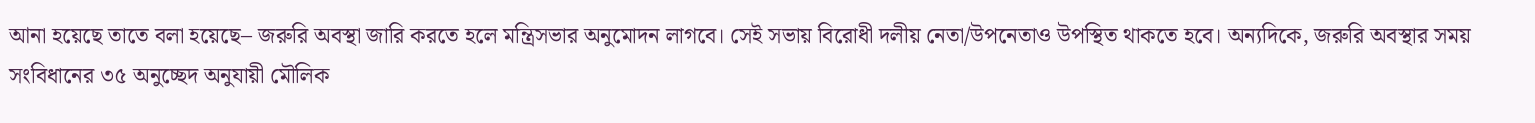আনা হয়েছে তাতে বলা হয়েছে– জরুরি অবস্থা জারি করতে হলে মন্ত্রিসভার অনুমোদন লাগবে। সেই সভায় বিরোধী দলীয় নেতা/উপনেতাও উপস্থিত থাকতে হবে। অন্যদিকে, জরুরি অবস্থার সময় সংবিধানের ৩৫ অনুচ্ছেদ অনুযায়ী মৌলিক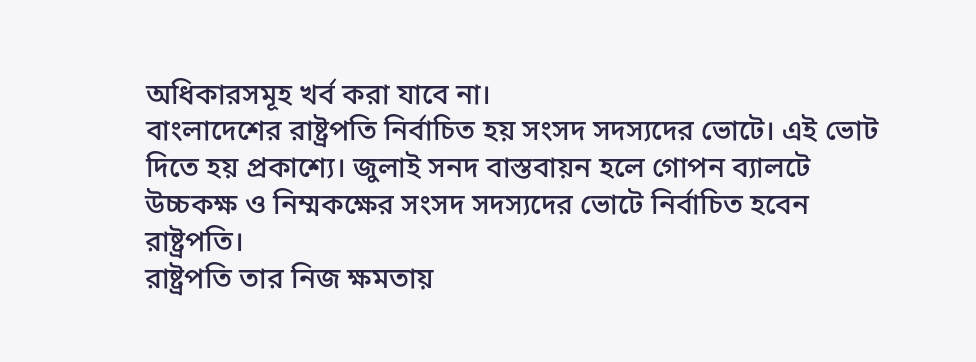অধিকারসমূহ খর্ব করা যাবে না।
বাংলাদেশের রাষ্ট্রপতি নির্বাচিত হয় সংসদ সদস্যদের ভোটে। এই ভোট দিতে হয় প্রকাশ্যে। জুলাই সনদ বাস্তবায়ন হলে গোপন ব্যালটে উচ্চকক্ষ ও নিম্মকক্ষের সংসদ সদস্যদের ভোটে নির্বাচিত হবেন রাষ্ট্রপতি।
রাষ্ট্রপতি তার নিজ ক্ষমতায়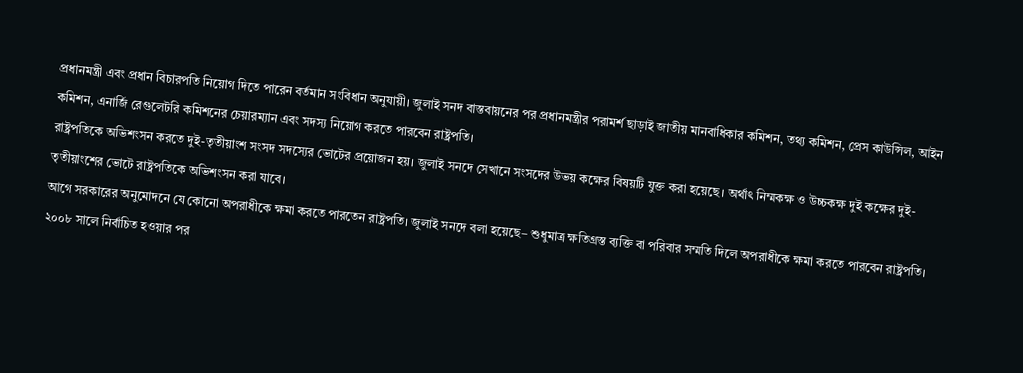প্রধানমন্ত্রী এবং প্রধান বিচারপতি নিয়োগ দিতে পারেন বর্তমান সংবিধান অনুযায়ী। জুলাই সনদ বাস্তবায়নের পর প্রধানমন্ত্রীর পরামর্শ ছাড়াই জাতীয় মানবাধিকার কমিশন, তথ্য কমিশন, প্রেস কাউন্সিল, আইন কমিশন, এনার্জি রেগুলেটরি কমিশনের চেয়ারম্যান এবং সদস্য নিয়োগ করতে পারবেন রাষ্ট্রপতি।
রাষ্ট্রপতিকে অভিশংসন করতে দুই-তৃতীয়াংশ সংসদ সদস্যের ভোটের প্রয়োজন হয়। জুলাই সনদে সেখানে সংসদের উভয় কক্ষের বিষয়টি যুক্ত করা হয়েছে। অর্থাৎ নিম্মকক্ষ ও উচ্চকক্ষ দুই কক্ষের দুই-তৃতীয়াংশের ভোটে রাষ্ট্রপতিকে অভিশংসন করা যাবে।
আগে সরকারের অনুমোদনে যে কোনো অপরাধীকে ক্ষমা করতে পারতেন রাষ্ট্রপতি। জুলাই সনদে বলা হয়েছে– শুধুমাত্র ক্ষতিগ্রস্ত ব্যক্তি বা পরিবার সম্মতি দিলে অপরাধীকে ক্ষমা করতে পারবেন রাষ্ট্রপতি।
২০০৮ সালে নির্বাচিত হওয়ার পর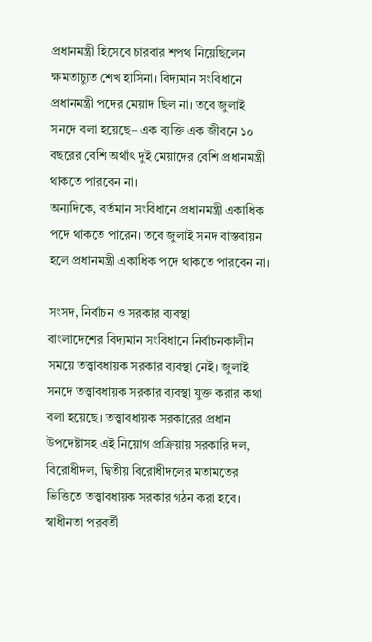প্রধানমন্ত্রী হিসেবে চারবার শপথ নিয়েছিলেন ক্ষমতাচ্যুত শেখ হাসিনা। বিদ্যমান সংবিধানে প্রধানমন্ত্রী পদের মেয়াদ ছিল না। তবে জুলাই সনদে বলা হয়েছে– এক ব্যক্তি এক জীবনে ১০ বছরের বেশি অর্থাৎ দুই মেয়াদের বেশি প্রধানমন্ত্রী থাকতে পারবেন না।
অন্যদিকে, বর্তমান সংবিধানে প্রধানমন্ত্রী একাধিক পদে থাকতে পারেন। তবে জুলাই সনদ বাস্তবায়ন হলে প্রধানমন্ত্রী একাধিক পদে থাকতে পারবেন না।

সংসদ, নির্বাচন ও সরকার ব্যবস্থা
বাংলাদেশের বিদ্যমান সংবিধানে নির্বাচনকালীন সময়ে তত্ত্বাবধায়ক সরকার ব্যবস্থা নেই। জুলাই সনদে তত্ত্বাবধায়ক সরকার ব্যবস্থা যুক্ত করার কথা বলা হয়েছে। তত্ত্বাবধায়ক সরকারের প্রধান উপদেষ্টাসহ এই নিয়োগ প্রক্রিয়ায় সরকারি দল, বিরোধীদল, দ্বিতীয় বিরোধীদলের মতামতের ভিত্তিতে তত্ত্বাবধায়ক সরকার গঠন করা হবে।
স্বাধীনতা পরবর্তী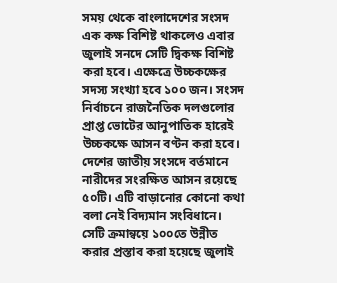সময় থেকে বাংলাদেশের সংসদ এক কক্ষ বিশিষ্ট থাকলেও এবার জুলাই সনদে সেটি দ্বিকক্ষ বিশিষ্ট করা হবে। এক্ষেত্রে উচ্চকক্ষের সদস্য সংখ্যা হবে ১০০ জন। সংসদ নির্বাচনে রাজনৈতিক দলগুলোর প্রাপ্ত ভোটের আনুপাতিক হারেই উচ্চকক্ষে আসন বণ্টন করা হবে।
দেশের জাতীয় সংসদে বর্তমানে নারীদের সংরক্ষিত আসন রয়েছে ৫০টি। এটি বাড়ানোর কোনো কথা বলা নেই বিদ্যমান সংবিধানে। সেটি ক্রমান্বয়ে ১০০তে উন্নীত করার প্রস্তাব করা হয়েছে জুলাই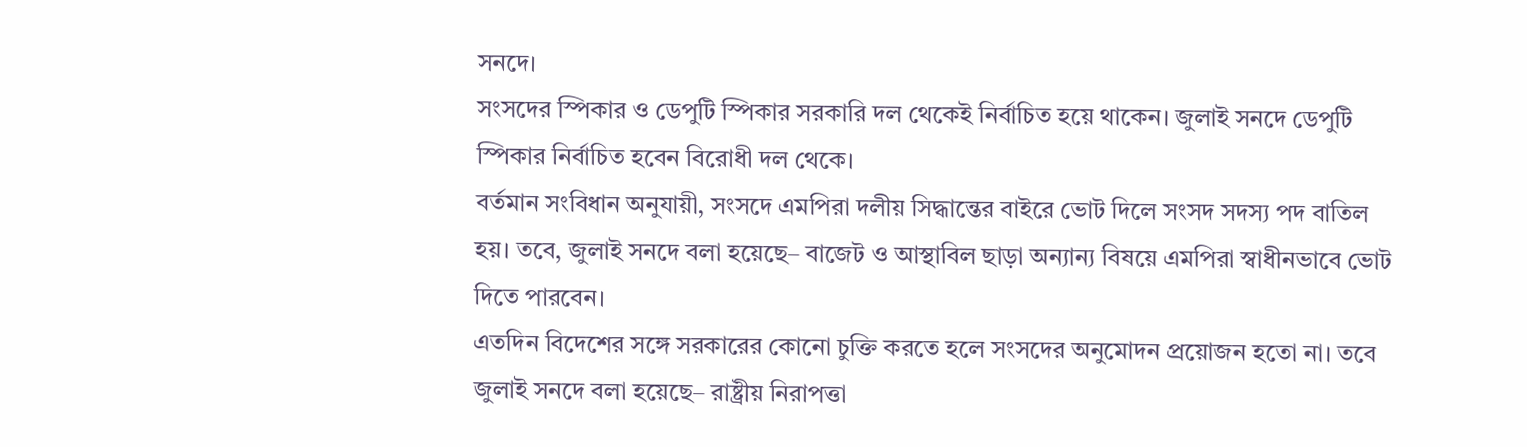সনদে।
সংসদের স্পিকার ও ডেপুটি স্পিকার সরকারি দল থেকেই নির্বাচিত হয়ে থাকেন। জুলাই সনদে ডেপুটি স্পিকার নির্বাচিত হবেন বিরোধী দল থেকে।
বর্তমান সংবিধান অনুযায়ী, সংসদে এমপিরা দলীয় সিদ্ধান্তের বাইরে ভোট দিলে সংসদ সদস্য পদ বাতিল হয়। তবে, জুলাই সনদে বলা হয়েছে– বাজেট ও আস্থাবিল ছাড়া অন্যান্য বিষয়ে এমপিরা স্বাধীনভাবে ভোট দিতে পারবেন।
এতদিন বিদেশের সঙ্গে সরকারের কোনো চুক্তি করতে হলে সংসদের অনুমোদন প্রয়োজন হতো না। তবে জুলাই সনদে বলা হয়েছে– রাষ্ট্রীয় নিরাপত্তা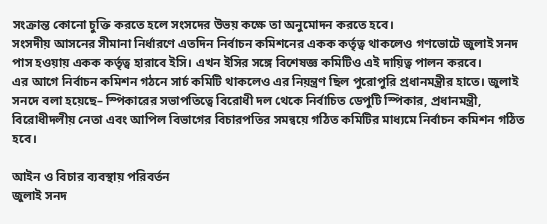সংক্রান্ত কোনো চুক্তি করতে হলে সংসদের উভয় কক্ষে তা অনুমোদন করতে হবে।
সংসদীয় আসনের সীমানা নির্ধারণে এতদিন নির্বাচন কমিশনের একক কর্তৃত্ব থাকলেও গণভোটে জুলাই সনদ পাস হওয়ায় একক কর্তৃত্ব হারাবে ইসি। এখন ইসির সঙ্গে বিশেষজ্ঞ কমিটিও এই দায়িত্ব পালন করবে।
এর আগে নির্বাচন কমিশন গঠনে সার্চ কমিটি থাকলেও এর নিয়ন্ত্রণ ছিল পুরোপুরি প্রধানমন্ত্রীর হাতে। জুলাই সনদে বলা হয়েছে– স্পিকারের সভাপতিত্বে বিরোধী দল থেকে নির্বাচিত ডেপুটি স্পিকার, প্রধানমন্ত্রী, বিরোধীদলীয় নেতা এবং আপিল বিভাগের বিচারপতির সমন্বয়ে গঠিত কমিটির মাধ্যমে নির্বাচন কমিশন গঠিত হবে।

আইন ও বিচার ব্যবস্থায় পরিবর্তন
জুলাই সনদ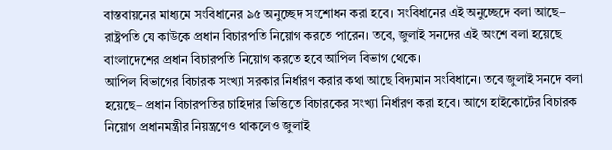বাস্তবায়নের মাধ্যমে সংবিধানের ৯৫ অনুচ্ছেদ সংশোধন করা হবে। সংবিধানের এই অনুচ্ছেদে বলা আছে– রাষ্ট্রপতি যে কাউকে প্রধান বিচারপতি নিয়োগ করতে পারেন। তবে, জুলাই সনদের এই অংশে বলা হয়েছে বাংলাদেশের প্রধান বিচারপতি নিয়োগ করতে হবে আপিল বিভাগ থেকে।
আপিল বিভাগের বিচারক সংখ্যা সরকার নির্ধারণ করার কথা আছে বিদ্যমান সংবিধানে। তবে জুলাই সনদে বলা হয়েছে– প্রধান বিচারপতির চাহিদার ভিত্তিতে বিচারকের সংখ্যা নির্ধারণ করা হবে। আগে হাইকোর্টের বিচারক নিয়োগ প্রধানমন্ত্রীর নিয়ন্ত্রণেও থাকলেও জুলাই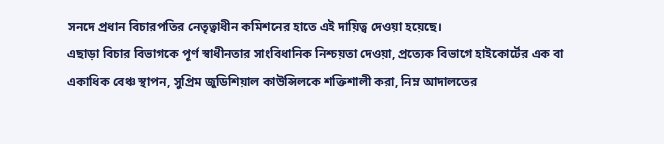সনদে প্রধান বিচারপতির নেতৃত্বাধীন কমিশনের হাতে এই দায়িত্ব দেওয়া হয়েছে।
এছাড়া বিচার বিভাগকে পূর্ণ স্বাধীনতার সাংবিধানিক নিশ্চয়তা দেওয়া, প্রত্যেক বিভাগে হাইকোর্টের এক বা একাধিক বেঞ্চ স্থাপন, সুপ্রিম জুডিশিয়াল কাউন্সিলকে শক্তিশালী করা, নিম্ন আদালতের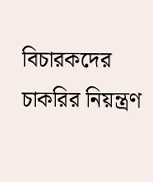বিচারকদের চাকরির নিয়ন্ত্রণ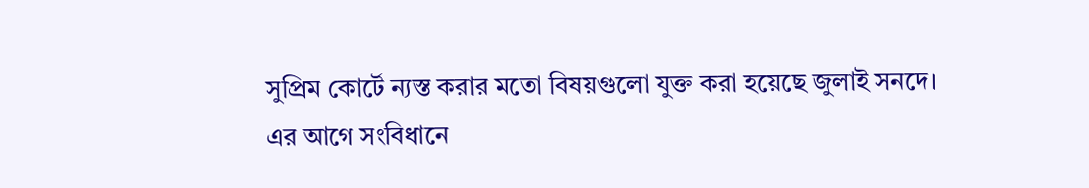সুপ্রিম কোর্টে ন্যস্ত করার মতো বিষয়গুলো যুক্ত করা হয়েছে জুলাই সনদে।
এর আগে সংবিধানে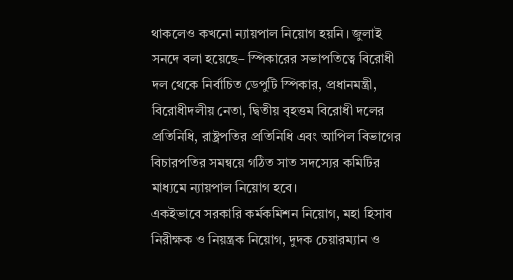থাকলেও কখনো ন্যায়পাল নিয়োগ হয়নি। জুলাই সনদে বলা হয়েছে– স্পিকারের সভাপতিত্বে বিরোধী দল থেকে নির্বাচিত ডেপুটি স্পিকার, প্রধানমন্ত্রী, বিরোধীদলীয় নেতা, দ্বিতীয় বৃহত্তম বিরোধী দলের প্রতিনিধি, রাষ্ট্রপতির প্রতিনিধি এবং আপিল বিভাগের বিচারপতির সমন্বয়ে গঠিত সাত সদস্যের কমিটির মাধ্যমে ন্যায়পাল নিয়োগ হবে।
একইভাবে সরকারি কর্মকমিশন নিয়োগ, মহা হিসাব নিরীক্ষক ও নিয়ন্ত্রক নিয়োগ, দুদক চেয়ারম্যান ও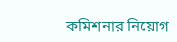কমিশনার নিয়োগ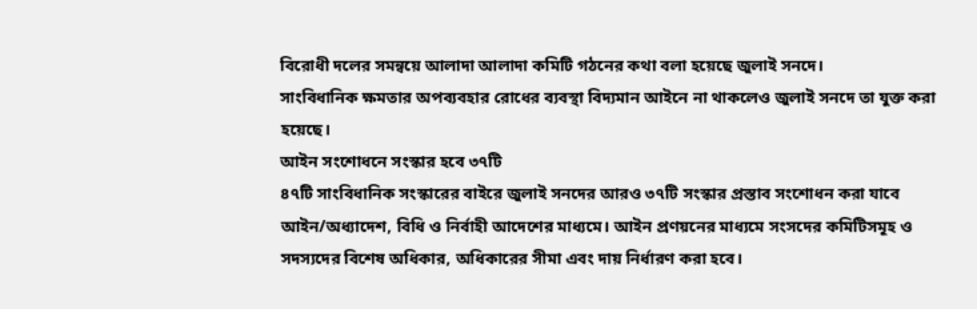বিরোধী দলের সমন্বয়ে আলাদা আলাদা কমিটি গঠনের কথা বলা হয়েছে জুলাই সনদে।
সাংবিধানিক ক্ষমতার অপব্যবহার রোধের ব্যবস্থা বিদ্যমান আইনে না থাকলেও জুলাই সনদে তা যুক্ত করা হয়েছে।
আইন সংশোধনে সংস্কার হবে ৩৭টি
৪৭টি সাংবিধানিক সংস্কারের বাইরে জুলাই সনদের আরও ৩৭টি সংস্কার প্রস্তাব সংশোধন করা যাবে আইন/অধ্যাদেশ, বিধি ও নির্বাহী আদেশের মাধ্যমে। আইন প্রণয়নের মাধ্যমে সংসদের কমিটিসমূহ ও সদস্যদের বিশেষ অধিকার, অধিকারের সীমা এবং দায় নির্ধারণ করা হবে।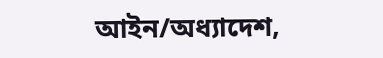আইন/অধ্যাদেশ,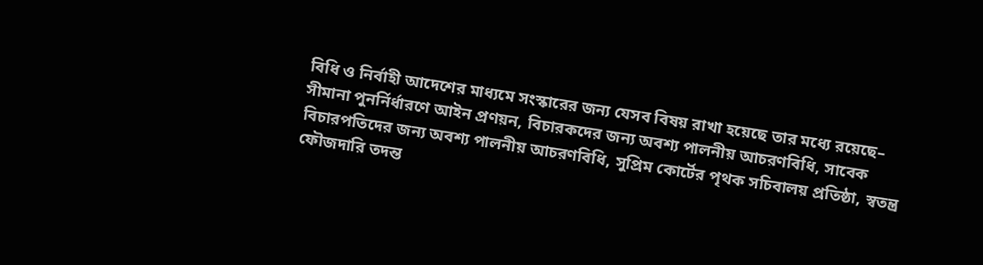বিধি ও নির্বাহী আদেশের মাধ্যমে সংস্কারের জন্য যেসব বিষয় রাখা হয়েছে তার মধ্যে রয়েছে– সীমানা পুনর্নির্ধারণে আইন প্রণয়ন, বিচারকদের জন্য অবশ্য পালনীয় আচরণবিধি, সাবেক বিচারপতিদের জন্য অবশ্য পালনীয় আচরণবিধি, সুপ্রিম কোর্টের পৃথক সচিবালয় প্রতিষ্ঠা, স্বতন্ত্র ফৌজদারি তদন্ত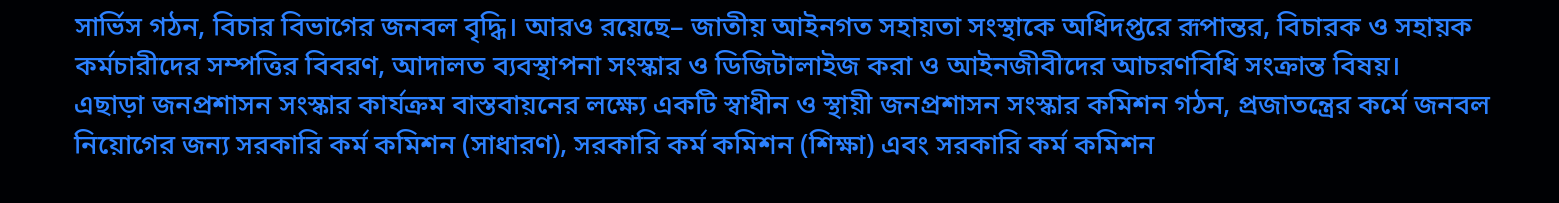সার্ভিস গঠন, বিচার বিভাগের জনবল বৃদ্ধি। আরও রয়েছে– জাতীয় আইনগত সহায়তা সংস্থাকে অধিদপ্তরে রূপান্তর, বিচারক ও সহায়ক কর্মচারীদের সম্পত্তির বিবরণ, আদালত ব্যবস্থাপনা সংস্কার ও ডিজিটালাইজ করা ও আইনজীবীদের আচরণবিধি সংক্রান্ত বিষয়।
এছাড়া জনপ্রশাসন সংস্কার কার্যক্রম বাস্তবায়নের লক্ষ্যে একটি স্বাধীন ও স্থায়ী জনপ্রশাসন সংস্কার কমিশন গঠন, প্রজাতন্ত্রের কর্মে জনবল নিয়োগের জন্য সরকারি কর্ম কমিশন (সাধারণ), সরকারি কর্ম কমিশন (শিক্ষা) এবং সরকারি কর্ম কমিশন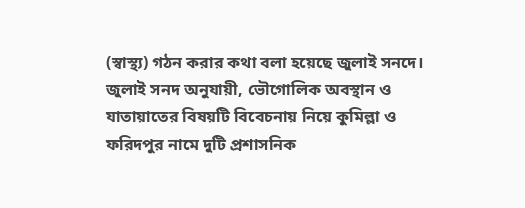(স্বাস্থ্য) গঠন করার কথা বলা হয়েছে জুলাই সনদে।
জুলাই সনদ অনুযায়ী, ভৌগোলিক অবস্থান ও যাতায়াতের বিষয়টি বিবেচনায় নিয়ে কুমিল্লা ও ফরিদপুর নামে দুটি প্রশাসনিক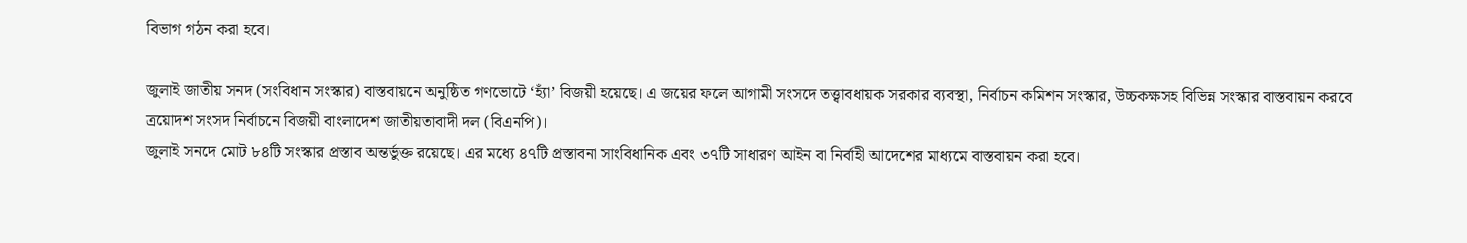বিভাগ গঠন করা হবে।

জুলাই জাতীয় সনদ (সংবিধান সংস্কার) বাস্তবায়নে অনুষ্ঠিত গণভোটে ‘হ্যাঁ’ বিজয়ী হয়েছে। এ জয়ের ফলে আগামী সংসদে তত্ত্বাবধায়ক সরকার ব্যবস্থা, নির্বাচন কমিশন সংস্কার, উচ্চকক্ষসহ বিভিন্ন সংস্কার বাস্তবায়ন করবে ত্রয়োদশ সংসদ নির্বাচনে বিজয়ী বাংলাদেশ জাতীয়তাবাদী দল (বিএনপি)।
জুলাই সনদে মোট ৮৪টি সংস্কার প্রস্তাব অন্তর্ভুক্ত রয়েছে। এর মধ্যে ৪৭টি প্রস্তাবনা সাংবিধানিক এবং ৩৭টি সাধারণ আইন বা নির্বাহী আদেশের মাধ্যমে বাস্তবায়ন করা হবে।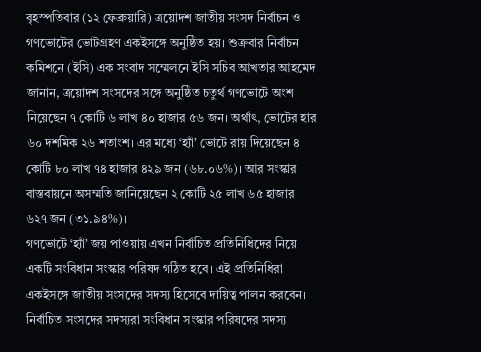বৃহস্পতিবার (১২ ফেব্রুয়ারি) ত্রয়োদশ জাতীয় সংসদ নির্বাচন ও গণভোটের ভোটগ্রহণ একইসঙ্গে অনুষ্ঠিত হয়। শুক্রবার নির্বাচন কমিশনে (ইসি) এক সংবাদ সম্মেলনে ইসি সচিব আখতার আহমেদ জানান, ত্রয়োদশ সংসদের সঙ্গে অনুষ্ঠিত চতুর্থ গণভোটে অংশ নিয়েছেন ৭ কোটি ৬ লাখ ৪০ হাজার ৫৬ জন। অর্থাৎ, ভোটের হার ৬০ দশমিক ২৬ শতাংশ। এর মধ্যে ‘হ্যাঁ’ ভোটে রায় দিয়েছেন ৪ কোটি ৮০ লাখ ৭৪ হাজার ৪২৯ জন (৬৮.০৬%)। আর সংস্কার বাস্তবায়নে অসম্মতি জানিয়েছেন ২ কোটি ২৫ লাখ ৬৫ হাজার ৬২৭ জন (৩১.৯৪%)।
গণভোটে ‘হ্যাঁ’ জয় পাওয়ায় এখন নির্বাচিত প্রতিনিধিদের নিয়ে একটি সংবিধান সংস্কার পরিষদ গঠিত হবে। এই প্রতিনিধিরা একইসঙ্গে জাতীয় সংসদের সদস্য হিসেবে দায়িত্ব পালন করবেন।
নির্বাচিত সংসদের সদস্যরা সংবিধান সংস্কার পরিষদের সদস্য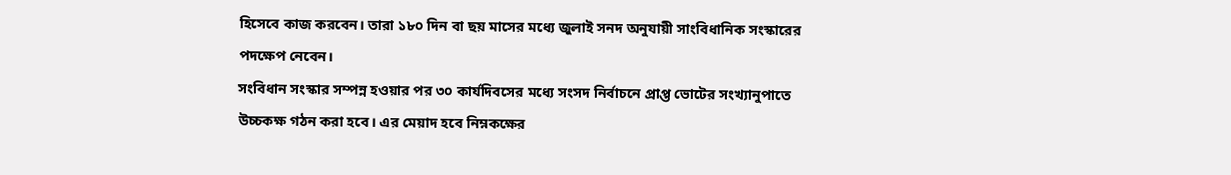হিসেবে কাজ করবেন। তারা ১৮০ দিন বা ছয় মাসের মধ্যে জুলাই সনদ অনুযায়ী সাংবিধানিক সংস্কারের পদক্ষেপ নেবেন।
সংবিধান সংস্কার সম্পন্ন হওয়ার পর ৩০ কার্যদিবসের মধ্যে সংসদ নির্বাচনে প্রাপ্ত ভোটের সংখ্যানুপাতে উচ্চকক্ষ গঠন করা হবে। এর মেয়াদ হবে নিম্নকক্ষের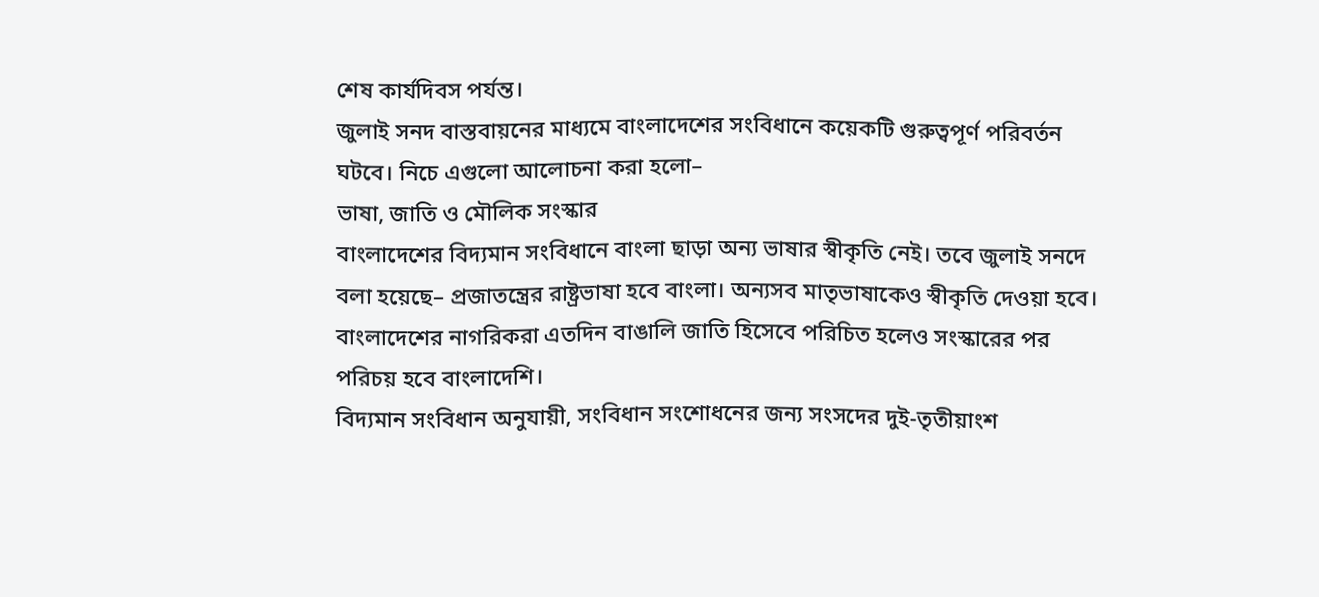শেষ কার্যদিবস পর্যন্ত।
জুলাই সনদ বাস্তবায়নের মাধ্যমে বাংলাদেশের সংবিধানে কয়েকটি গুরুত্বপূর্ণ পরিবর্তন ঘটবে। নিচে এগুলো আলোচনা করা হলো–
ভাষা, জাতি ও মৌলিক সংস্কার
বাংলাদেশের বিদ্যমান সংবিধানে বাংলা ছাড়া অন্য ভাষার স্বীকৃতি নেই। তবে জুলাই সনদে বলা হয়েছে– প্রজাতন্ত্রের রাষ্ট্রভাষা হবে বাংলা। অন্যসব মাতৃভাষাকেও স্বীকৃতি দেওয়া হবে।
বাংলাদেশের নাগরিকরা এতদিন বাঙালি জাতি হিসেবে পরিচিত হলেও সংস্কারের পর পরিচয় হবে বাংলাদেশি।
বিদ্যমান সংবিধান অনুযায়ী, সংবিধান সংশোধনের জন্য সংসদের দুই-তৃতীয়াংশ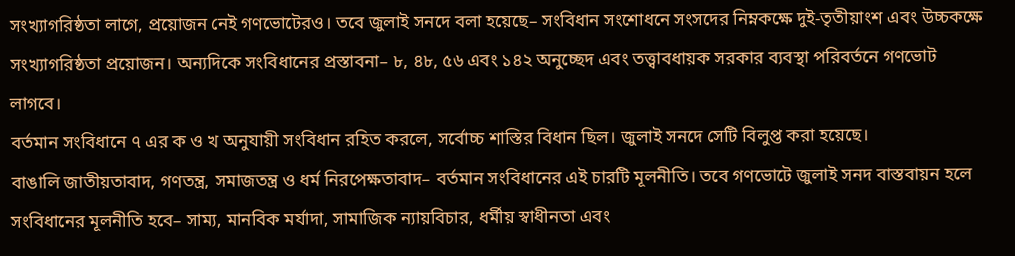সংখ্যাগরিষ্ঠতা লাগে, প্রয়োজন নেই গণভোটেরও। তবে জুলাই সনদে বলা হয়েছে– সংবিধান সংশোধনে সংসদের নিম্নকক্ষে দুই-তৃতীয়াংশ এবং উচ্চকক্ষে সংখ্যাগরিষ্ঠতা প্রয়োজন। অন্যদিকে সংবিধানের প্রস্তাবনা– ৮, ৪৮, ৫৬ এবং ১৪২ অনুচ্ছেদ এবং তত্ত্বাবধায়ক সরকার ব্যবস্থা পরিবর্তনে গণভোট লাগবে।
বর্তমান সংবিধানে ৭ এর ক ও খ অনুযায়ী সংবিধান রহিত করলে, সর্বোচ্চ শাস্তির বিধান ছিল। জুলাই সনদে সেটি বিলুপ্ত করা হয়েছে।
বাঙালি জাতীয়তাবাদ, গণতন্ত্র, সমাজতন্ত্র ও ধর্ম নিরপেক্ষতাবাদ– বর্তমান সংবিধানের এই চারটি মূলনীতি। তবে গণভোটে জুলাই সনদ বাস্তবায়ন হলে সংবিধানের মূলনীতি হবে– সাম্য, মানবিক মর্যাদা, সামাজিক ন্যায়বিচার, ধর্মীয় স্বাধীনতা এবং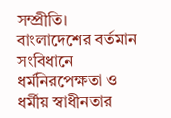সম্প্রীতি।
বাংলাদেশের বর্তমান সংবিধানে ধর্মনিরপেক্ষতা ও ধর্মীয় স্বাধীনতার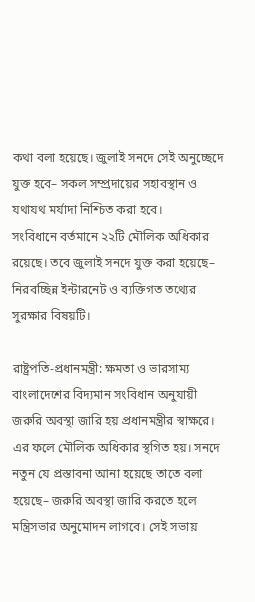কথা বলা হয়েছে। জুলাই সনদে সেই অনুচ্ছেদে যুক্ত হবে– সকল সম্প্রদায়ের সহাবস্থান ও যথাযথ মর্যাদা নিশ্চিত করা হবে।
সংবিধানে বর্তমানে ২২টি মৌলিক অধিকার রয়েছে। তবে জুলাই সনদে যুক্ত করা হয়েছে– নিরবচ্ছিন্ন ইন্টারনেট ও ব্যক্তিগত তথ্যের সুরক্ষার বিষয়টি।

রাষ্ট্রপতি-প্রধানমন্ত্রী: ক্ষমতা ও ভারসাম্য
বাংলাদেশের বিদ্যমান সংবিধান অনুযায়ী জরুরি অবস্থা জারি হয় প্রধানমন্ত্রীর স্বাক্ষরে। এর ফলে মৌলিক অধিকার স্থগিত হয়। সনদে নতুন যে প্রস্তাবনা আনা হয়েছে তাতে বলা হয়েছে– জরুরি অবস্থা জারি করতে হলে মন্ত্রিসভার অনুমোদন লাগবে। সেই সভায়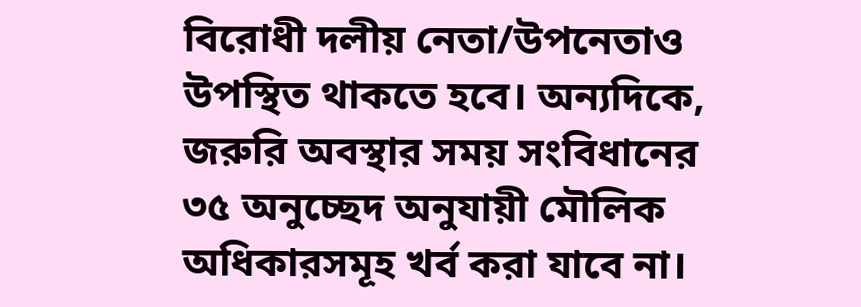বিরোধী দলীয় নেতা/উপনেতাও উপস্থিত থাকতে হবে। অন্যদিকে, জরুরি অবস্থার সময় সংবিধানের ৩৫ অনুচ্ছেদ অনুযায়ী মৌলিক অধিকারসমূহ খর্ব করা যাবে না।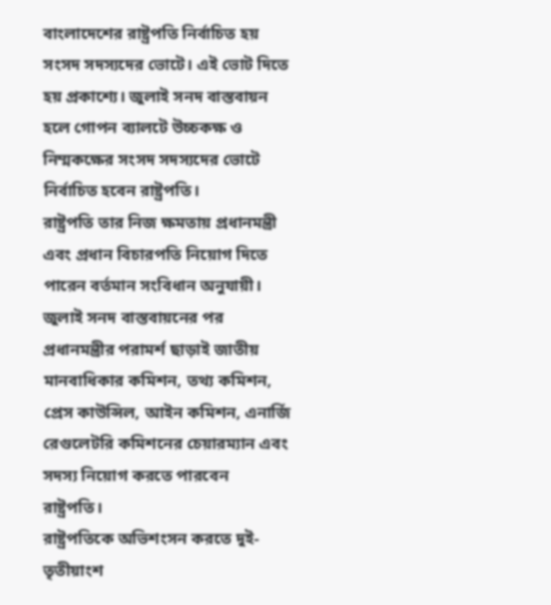বাংলাদেশের রাষ্ট্রপতি নির্বাচিত হয় সংসদ সদস্যদের ভোটে। এই ভোট দিতে হয় প্রকাশ্যে। জুলাই সনদ বাস্তবায়ন হলে গোপন ব্যালটে উচ্চকক্ষ ও নিম্মকক্ষের সংসদ সদস্যদের ভোটে নির্বাচিত হবেন রাষ্ট্রপতি।
রাষ্ট্রপতি তার নিজ ক্ষমতায় প্রধানমন্ত্রী এবং প্রধান বিচারপতি নিয়োগ দিতে পারেন বর্তমান সংবিধান অনুযায়ী। জুলাই সনদ বাস্তবায়নের পর প্রধানমন্ত্রীর পরামর্শ ছাড়াই জাতীয় মানবাধিকার কমিশন, তথ্য কমিশন, প্রেস কাউন্সিল, আইন কমিশন, এনার্জি রেগুলেটরি কমিশনের চেয়ারম্যান এবং সদস্য নিয়োগ করতে পারবেন রাষ্ট্রপতি।
রাষ্ট্রপতিকে অভিশংসন করতে দুই-তৃতীয়াংশ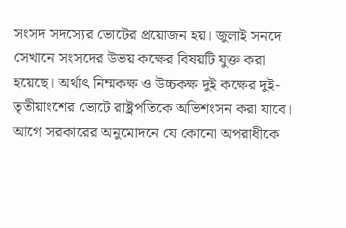সংসদ সদস্যের ভোটের প্রয়োজন হয়। জুলাই সনদে সেখানে সংসদের উভয় কক্ষের বিষয়টি যুক্ত করা হয়েছে। অর্থাৎ নিম্মকক্ষ ও উচ্চকক্ষ দুই কক্ষের দুই-তৃতীয়াংশের ভোটে রাষ্ট্রপতিকে অভিশংসন করা যাবে।
আগে সরকারের অনুমোদনে যে কোনো অপরাধীকে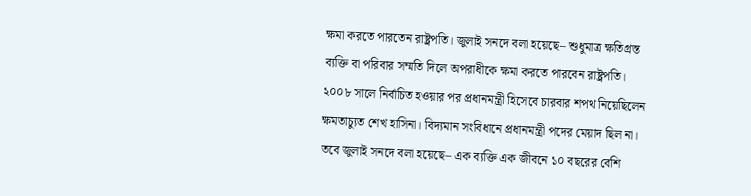ক্ষমা করতে পারতেন রাষ্ট্রপতি। জুলাই সনদে বলা হয়েছে– শুধুমাত্র ক্ষতিগ্রস্ত ব্যক্তি বা পরিবার সম্মতি দিলে অপরাধীকে ক্ষমা করতে পারবেন রাষ্ট্রপতি।
২০০৮ সালে নির্বাচিত হওয়ার পর প্রধানমন্ত্রী হিসেবে চারবার শপথ নিয়েছিলেন ক্ষমতাচ্যুত শেখ হাসিনা। বিদ্যমান সংবিধানে প্রধানমন্ত্রী পদের মেয়াদ ছিল না। তবে জুলাই সনদে বলা হয়েছে– এক ব্যক্তি এক জীবনে ১০ বছরের বেশি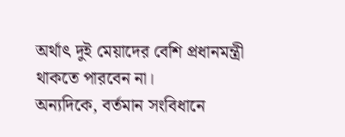অর্থাৎ দুই মেয়াদের বেশি প্রধানমন্ত্রী থাকতে পারবেন না।
অন্যদিকে, বর্তমান সংবিধানে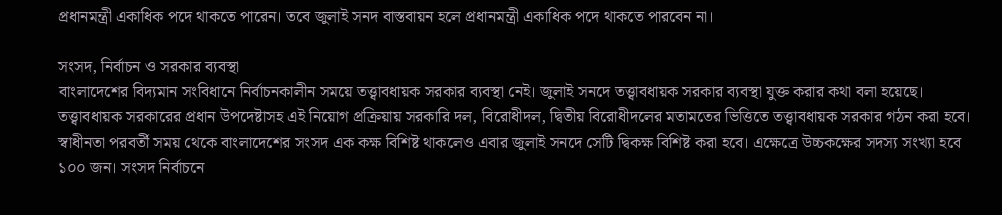প্রধানমন্ত্রী একাধিক পদে থাকতে পারেন। তবে জুলাই সনদ বাস্তবায়ন হলে প্রধানমন্ত্রী একাধিক পদে থাকতে পারবেন না।

সংসদ, নির্বাচন ও সরকার ব্যবস্থা
বাংলাদেশের বিদ্যমান সংবিধানে নির্বাচনকালীন সময়ে তত্ত্বাবধায়ক সরকার ব্যবস্থা নেই। জুলাই সনদে তত্ত্বাবধায়ক সরকার ব্যবস্থা যুক্ত করার কথা বলা হয়েছে। তত্ত্বাবধায়ক সরকারের প্রধান উপদেষ্টাসহ এই নিয়োগ প্রক্রিয়ায় সরকারি দল, বিরোধীদল, দ্বিতীয় বিরোধীদলের মতামতের ভিত্তিতে তত্ত্বাবধায়ক সরকার গঠন করা হবে।
স্বাধীনতা পরবর্তী সময় থেকে বাংলাদেশের সংসদ এক কক্ষ বিশিষ্ট থাকলেও এবার জুলাই সনদে সেটি দ্বিকক্ষ বিশিষ্ট করা হবে। এক্ষেত্রে উচ্চকক্ষের সদস্য সংখ্যা হবে ১০০ জন। সংসদ নির্বাচনে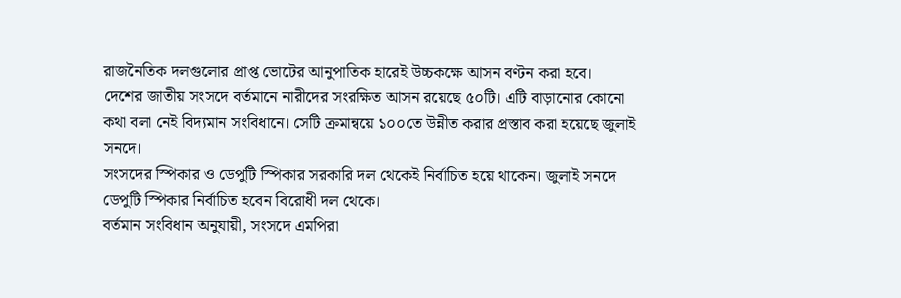রাজনৈতিক দলগুলোর প্রাপ্ত ভোটের আনুপাতিক হারেই উচ্চকক্ষে আসন বণ্টন করা হবে।
দেশের জাতীয় সংসদে বর্তমানে নারীদের সংরক্ষিত আসন রয়েছে ৫০টি। এটি বাড়ানোর কোনো কথা বলা নেই বিদ্যমান সংবিধানে। সেটি ক্রমান্বয়ে ১০০তে উন্নীত করার প্রস্তাব করা হয়েছে জুলাই সনদে।
সংসদের স্পিকার ও ডেপুটি স্পিকার সরকারি দল থেকেই নির্বাচিত হয়ে থাকেন। জুলাই সনদে ডেপুটি স্পিকার নির্বাচিত হবেন বিরোধী দল থেকে।
বর্তমান সংবিধান অনুযায়ী, সংসদে এমপিরা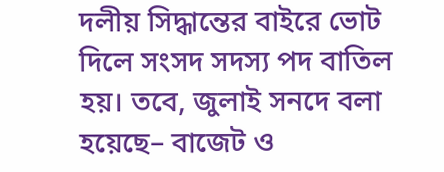দলীয় সিদ্ধান্তের বাইরে ভোট দিলে সংসদ সদস্য পদ বাতিল হয়। তবে, জুলাই সনদে বলা হয়েছে– বাজেট ও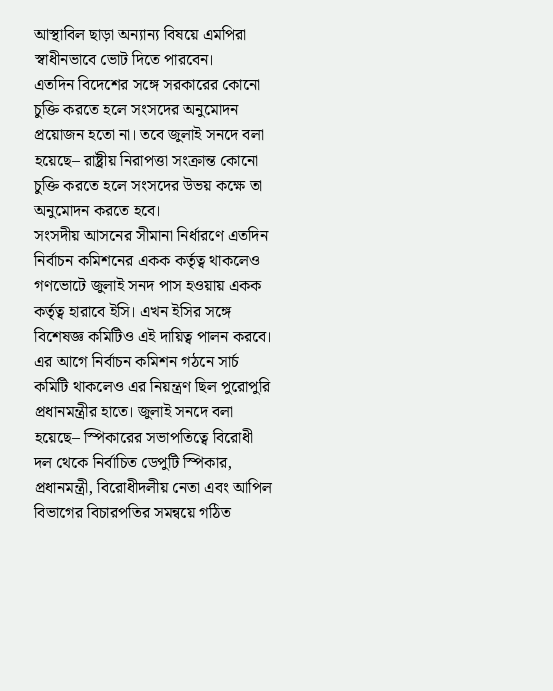আস্থাবিল ছাড়া অন্যান্য বিষয়ে এমপিরা স্বাধীনভাবে ভোট দিতে পারবেন।
এতদিন বিদেশের সঙ্গে সরকারের কোনো চুক্তি করতে হলে সংসদের অনুমোদন প্রয়োজন হতো না। তবে জুলাই সনদে বলা হয়েছে– রাষ্ট্রীয় নিরাপত্তা সংক্রান্ত কোনো চুক্তি করতে হলে সংসদের উভয় কক্ষে তা অনুমোদন করতে হবে।
সংসদীয় আসনের সীমানা নির্ধারণে এতদিন নির্বাচন কমিশনের একক কর্তৃত্ব থাকলেও গণভোটে জুলাই সনদ পাস হওয়ায় একক কর্তৃত্ব হারাবে ইসি। এখন ইসির সঙ্গে বিশেষজ্ঞ কমিটিও এই দায়িত্ব পালন করবে।
এর আগে নির্বাচন কমিশন গঠনে সার্চ কমিটি থাকলেও এর নিয়ন্ত্রণ ছিল পুরোপুরি প্রধানমন্ত্রীর হাতে। জুলাই সনদে বলা হয়েছে– স্পিকারের সভাপতিত্বে বিরোধী দল থেকে নির্বাচিত ডেপুটি স্পিকার, প্রধানমন্ত্রী, বিরোধীদলীয় নেতা এবং আপিল বিভাগের বিচারপতির সমন্বয়ে গঠিত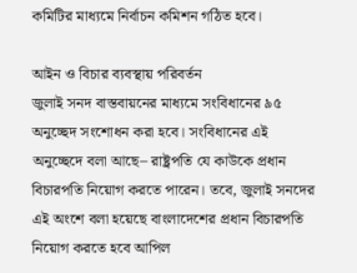কমিটির মাধ্যমে নির্বাচন কমিশন গঠিত হবে।

আইন ও বিচার ব্যবস্থায় পরিবর্তন
জুলাই সনদ বাস্তবায়নের মাধ্যমে সংবিধানের ৯৫ অনুচ্ছেদ সংশোধন করা হবে। সংবিধানের এই অনুচ্ছেদে বলা আছে– রাষ্ট্রপতি যে কাউকে প্রধান বিচারপতি নিয়োগ করতে পারেন। তবে, জুলাই সনদের এই অংশে বলা হয়েছে বাংলাদেশের প্রধান বিচারপতি নিয়োগ করতে হবে আপিল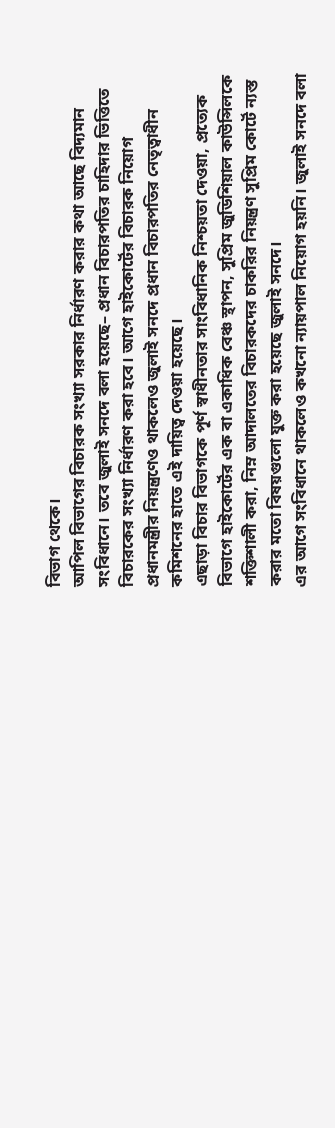বিভাগ থেকে।
আপিল বিভাগের বিচারক সংখ্যা সরকার নির্ধারণ করার কথা আছে বিদ্যমান সংবিধানে। তবে জুলাই সনদে বলা হয়েছে– প্রধান বিচারপতির চাহিদার ভিত্তিতে বিচারকের সংখ্যা নির্ধারণ করা হবে। আগে হাইকোর্টের বিচারক নিয়োগ প্রধানমন্ত্রীর নিয়ন্ত্রণেও থাকলেও জুলাই সনদে প্রধান বিচারপতির নেতৃত্বাধীন কমিশনের হাতে এই দায়িত্ব দেওয়া হয়েছে।
এছাড়া বিচার বিভাগকে পূর্ণ স্বাধীনতার সাংবিধানিক নিশ্চয়তা দেওয়া, প্রত্যেক বিভাগে হাইকোর্টের এক বা একাধিক বেঞ্চ স্থাপন, সুপ্রিম জুডিশিয়াল কাউন্সিলকে শক্তিশালী করা, নিম্ন আদালতের বিচারকদের চাকরির নিয়ন্ত্রণ সুপ্রিম কোর্টে ন্যস্ত করার মতো বিষয়গুলো যুক্ত করা হয়েছে জুলাই সনদে।
এর আগে সংবিধানে থাকলেও কখনো ন্যায়পাল নিয়োগ হয়নি। জুলাই সনদে বলা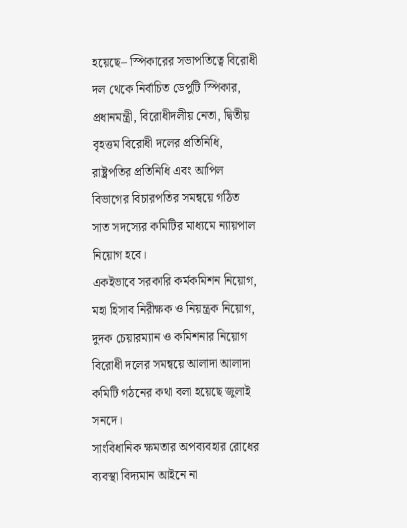হয়েছে– স্পিকারের সভাপতিত্বে বিরোধী দল থেকে নির্বাচিত ডেপুটি স্পিকার, প্রধানমন্ত্রী, বিরোধীদলীয় নেতা, দ্বিতীয় বৃহত্তম বিরোধী দলের প্রতিনিধি, রাষ্ট্রপতির প্রতিনিধি এবং আপিল বিভাগের বিচারপতির সমন্বয়ে গঠিত সাত সদস্যের কমিটির মাধ্যমে ন্যায়পাল নিয়োগ হবে।
একইভাবে সরকারি কর্মকমিশন নিয়োগ, মহা হিসাব নিরীক্ষক ও নিয়ন্ত্রক নিয়োগ, দুদক চেয়ারম্যান ও কমিশনার নিয়োগ বিরোধী দলের সমন্বয়ে আলাদা আলাদা কমিটি গঠনের কথা বলা হয়েছে জুলাই সনদে।
সাংবিধানিক ক্ষমতার অপব্যবহার রোধের ব্যবস্থা বিদ্যমান আইনে না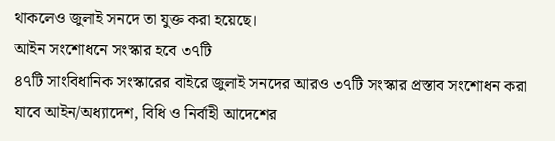থাকলেও জুলাই সনদে তা যুক্ত করা হয়েছে।
আইন সংশোধনে সংস্কার হবে ৩৭টি
৪৭টি সাংবিধানিক সংস্কারের বাইরে জুলাই সনদের আরও ৩৭টি সংস্কার প্রস্তাব সংশোধন করা যাবে আইন/অধ্যাদেশ, বিধি ও নির্বাহী আদেশের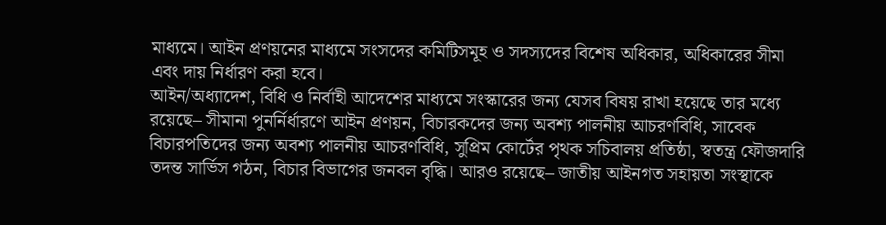মাধ্যমে। আইন প্রণয়নের মাধ্যমে সংসদের কমিটিসমূহ ও সদস্যদের বিশেষ অধিকার, অধিকারের সীমা এবং দায় নির্ধারণ করা হবে।
আইন/অধ্যাদেশ, বিধি ও নির্বাহী আদেশের মাধ্যমে সংস্কারের জন্য যেসব বিষয় রাখা হয়েছে তার মধ্যে রয়েছে– সীমানা পুনর্নির্ধারণে আইন প্রণয়ন, বিচারকদের জন্য অবশ্য পালনীয় আচরণবিধি, সাবেক বিচারপতিদের জন্য অবশ্য পালনীয় আচরণবিধি, সুপ্রিম কোর্টের পৃথক সচিবালয় প্রতিষ্ঠা, স্বতন্ত্র ফৌজদারি তদন্ত সার্ভিস গঠন, বিচার বিভাগের জনবল বৃদ্ধি। আরও রয়েছে– জাতীয় আইনগত সহায়তা সংস্থাকে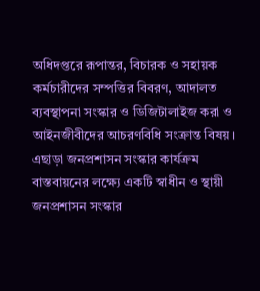অধিদপ্তরে রূপান্তর, বিচারক ও সহায়ক কর্মচারীদের সম্পত্তির বিবরণ, আদালত ব্যবস্থাপনা সংস্কার ও ডিজিটালাইজ করা ও আইনজীবীদের আচরণবিধি সংক্রান্ত বিষয়।
এছাড়া জনপ্রশাসন সংস্কার কার্যক্রম বাস্তবায়নের লক্ষ্যে একটি স্বাধীন ও স্থায়ী জনপ্রশাসন সংস্কার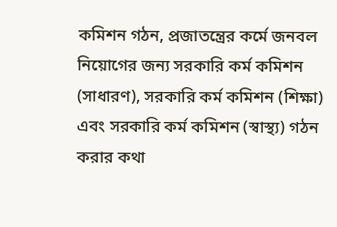কমিশন গঠন, প্রজাতন্ত্রের কর্মে জনবল নিয়োগের জন্য সরকারি কর্ম কমিশন (সাধারণ), সরকারি কর্ম কমিশন (শিক্ষা) এবং সরকারি কর্ম কমিশন (স্বাস্থ্য) গঠন করার কথা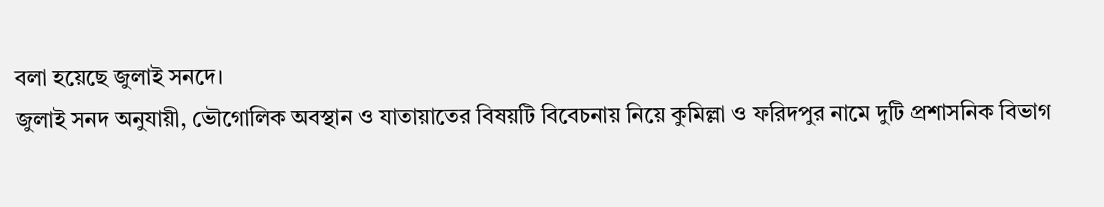বলা হয়েছে জুলাই সনদে।
জুলাই সনদ অনুযায়ী, ভৌগোলিক অবস্থান ও যাতায়াতের বিষয়টি বিবেচনায় নিয়ে কুমিল্লা ও ফরিদপুর নামে দুটি প্রশাসনিক বিভাগ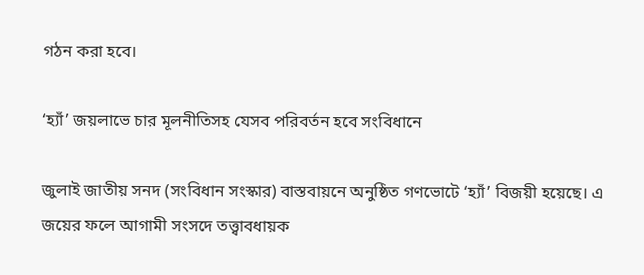গঠন করা হবে।

‘হ্যাঁ’ জয়লাভে চার মূলনীতিসহ যেসব পরিবর্তন হবে সংবিধানে

জুলাই জাতীয় সনদ (সংবিধান সংস্কার) বাস্তবায়নে অনুষ্ঠিত গণভোটে ‘হ্যাঁ’ বিজয়ী হয়েছে। এ জয়ের ফলে আগামী সংসদে তত্ত্বাবধায়ক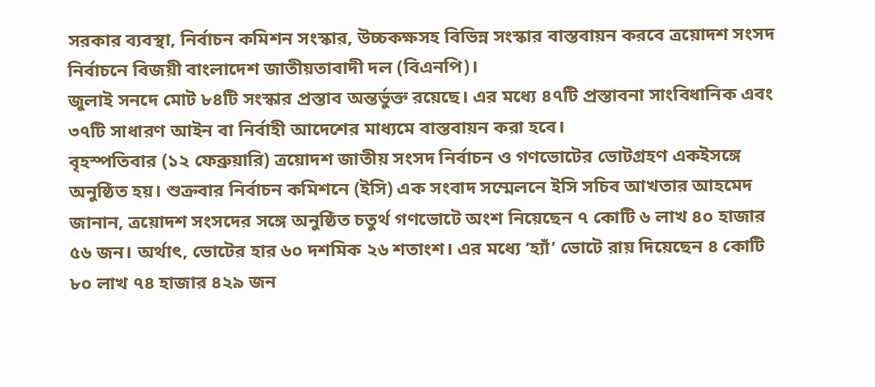সরকার ব্যবস্থা, নির্বাচন কমিশন সংস্কার, উচ্চকক্ষসহ বিভিন্ন সংস্কার বাস্তবায়ন করবে ত্রয়োদশ সংসদ নির্বাচনে বিজয়ী বাংলাদেশ জাতীয়তাবাদী দল (বিএনপি)।
জুলাই সনদে মোট ৮৪টি সংস্কার প্রস্তাব অন্তর্ভুক্ত রয়েছে। এর মধ্যে ৪৭টি প্রস্তাবনা সাংবিধানিক এবং ৩৭টি সাধারণ আইন বা নির্বাহী আদেশের মাধ্যমে বাস্তবায়ন করা হবে।
বৃহস্পতিবার (১২ ফেব্রুয়ারি) ত্রয়োদশ জাতীয় সংসদ নির্বাচন ও গণভোটের ভোটগ্রহণ একইসঙ্গে অনুষ্ঠিত হয়। শুক্রবার নির্বাচন কমিশনে (ইসি) এক সংবাদ সম্মেলনে ইসি সচিব আখতার আহমেদ জানান, ত্রয়োদশ সংসদের সঙ্গে অনুষ্ঠিত চতুর্থ গণভোটে অংশ নিয়েছেন ৭ কোটি ৬ লাখ ৪০ হাজার ৫৬ জন। অর্থাৎ, ভোটের হার ৬০ দশমিক ২৬ শতাংশ। এর মধ্যে ‘হ্যাঁ’ ভোটে রায় দিয়েছেন ৪ কোটি ৮০ লাখ ৭৪ হাজার ৪২৯ জন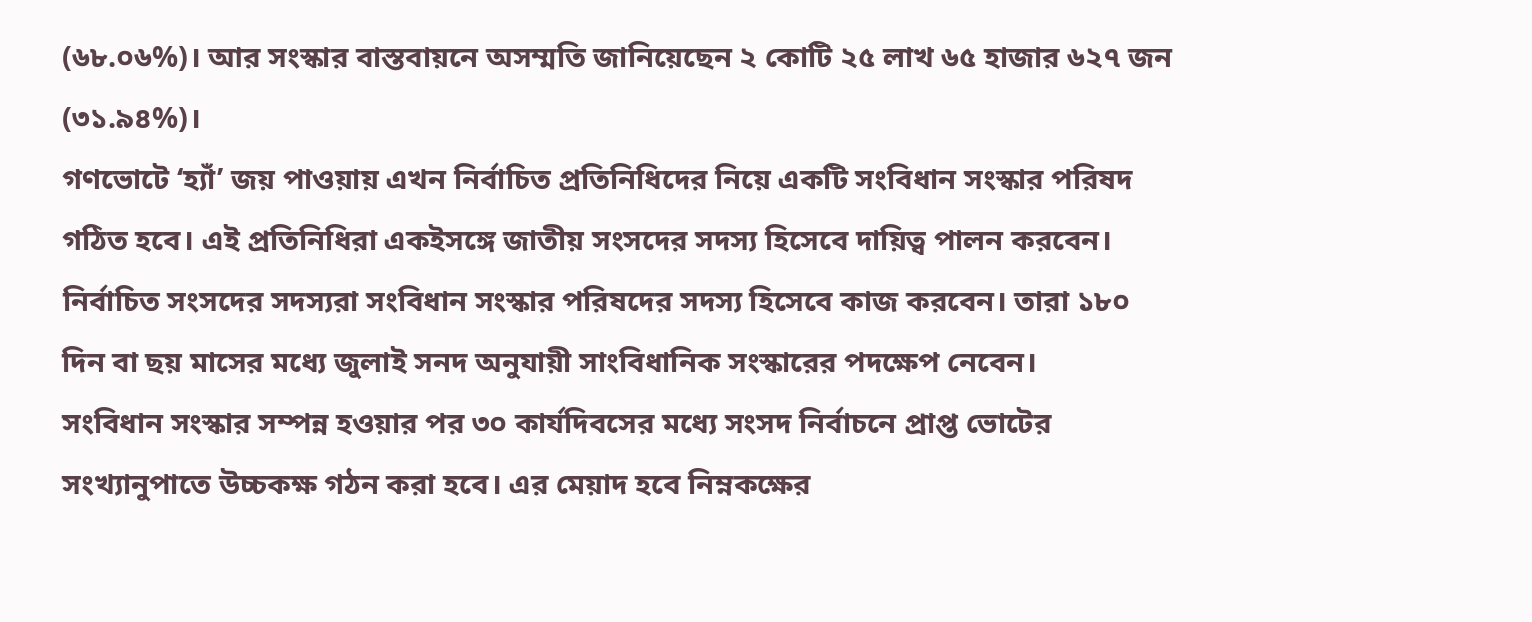(৬৮.০৬%)। আর সংস্কার বাস্তবায়নে অসম্মতি জানিয়েছেন ২ কোটি ২৫ লাখ ৬৫ হাজার ৬২৭ জন (৩১.৯৪%)।
গণভোটে ‘হ্যাঁ’ জয় পাওয়ায় এখন নির্বাচিত প্রতিনিধিদের নিয়ে একটি সংবিধান সংস্কার পরিষদ গঠিত হবে। এই প্রতিনিধিরা একইসঙ্গে জাতীয় সংসদের সদস্য হিসেবে দায়িত্ব পালন করবেন।
নির্বাচিত সংসদের সদস্যরা সংবিধান সংস্কার পরিষদের সদস্য হিসেবে কাজ করবেন। তারা ১৮০ দিন বা ছয় মাসের মধ্যে জুলাই সনদ অনুযায়ী সাংবিধানিক সংস্কারের পদক্ষেপ নেবেন।
সংবিধান সংস্কার সম্পন্ন হওয়ার পর ৩০ কার্যদিবসের মধ্যে সংসদ নির্বাচনে প্রাপ্ত ভোটের সংখ্যানুপাতে উচ্চকক্ষ গঠন করা হবে। এর মেয়াদ হবে নিম্নকক্ষের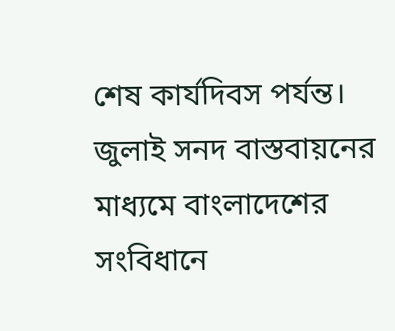শেষ কার্যদিবস পর্যন্ত।
জুলাই সনদ বাস্তবায়নের মাধ্যমে বাংলাদেশের সংবিধানে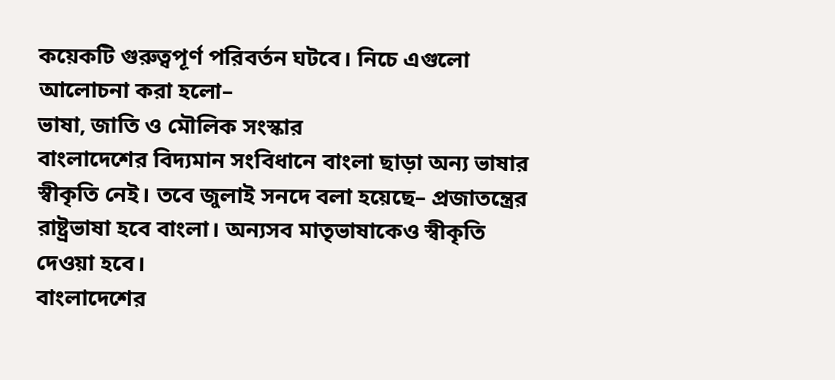কয়েকটি গুরুত্বপূর্ণ পরিবর্তন ঘটবে। নিচে এগুলো আলোচনা করা হলো–
ভাষা, জাতি ও মৌলিক সংস্কার
বাংলাদেশের বিদ্যমান সংবিধানে বাংলা ছাড়া অন্য ভাষার স্বীকৃতি নেই। তবে জুলাই সনদে বলা হয়েছে– প্রজাতন্ত্রের রাষ্ট্রভাষা হবে বাংলা। অন্যসব মাতৃভাষাকেও স্বীকৃতি দেওয়া হবে।
বাংলাদেশের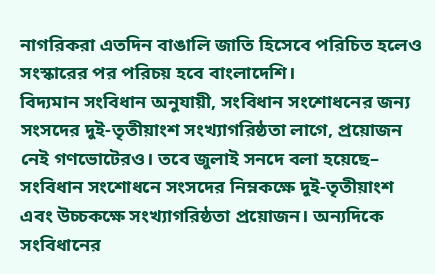নাগরিকরা এতদিন বাঙালি জাতি হিসেবে পরিচিত হলেও সংস্কারের পর পরিচয় হবে বাংলাদেশি।
বিদ্যমান সংবিধান অনুযায়ী, সংবিধান সংশোধনের জন্য সংসদের দুই-তৃতীয়াংশ সংখ্যাগরিষ্ঠতা লাগে, প্রয়োজন নেই গণভোটেরও। তবে জুলাই সনদে বলা হয়েছে– সংবিধান সংশোধনে সংসদের নিম্নকক্ষে দুই-তৃতীয়াংশ এবং উচ্চকক্ষে সংখ্যাগরিষ্ঠতা প্রয়োজন। অন্যদিকে সংবিধানের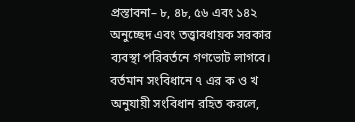প্রস্তাবনা– ৮, ৪৮, ৫৬ এবং ১৪২ অনুচ্ছেদ এবং তত্ত্বাবধায়ক সরকার ব্যবস্থা পরিবর্তনে গণভোট লাগবে।
বর্তমান সংবিধানে ৭ এর ক ও খ অনুযায়ী সংবিধান রহিত করলে,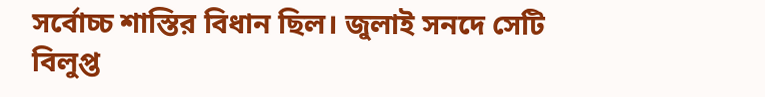সর্বোচ্চ শাস্তির বিধান ছিল। জুলাই সনদে সেটি বিলুপ্ত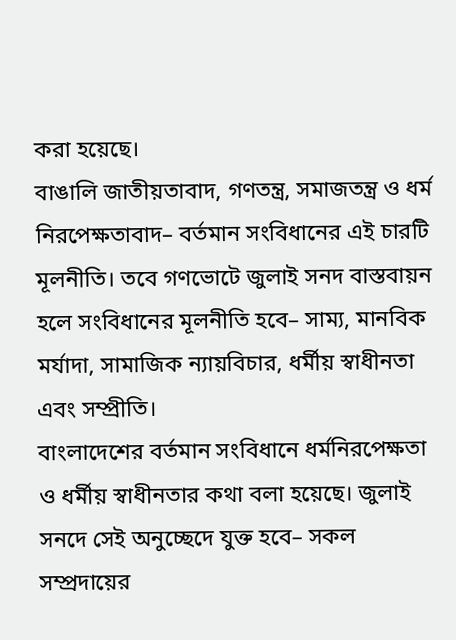করা হয়েছে।
বাঙালি জাতীয়তাবাদ, গণতন্ত্র, সমাজতন্ত্র ও ধর্ম নিরপেক্ষতাবাদ– বর্তমান সংবিধানের এই চারটি মূলনীতি। তবে গণভোটে জুলাই সনদ বাস্তবায়ন হলে সংবিধানের মূলনীতি হবে– সাম্য, মানবিক মর্যাদা, সামাজিক ন্যায়বিচার, ধর্মীয় স্বাধীনতা এবং সম্প্রীতি।
বাংলাদেশের বর্তমান সংবিধানে ধর্মনিরপেক্ষতা ও ধর্মীয় স্বাধীনতার কথা বলা হয়েছে। জুলাই সনদে সেই অনুচ্ছেদে যুক্ত হবে– সকল সম্প্রদায়ের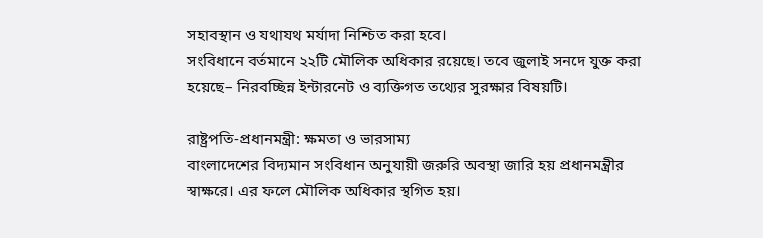সহাবস্থান ও যথাযথ মর্যাদা নিশ্চিত করা হবে।
সংবিধানে বর্তমানে ২২টি মৌলিক অধিকার রয়েছে। তবে জুলাই সনদে যুক্ত করা হয়েছে– নিরবচ্ছিন্ন ইন্টারনেট ও ব্যক্তিগত তথ্যের সুরক্ষার বিষয়টি।

রাষ্ট্রপতি-প্রধানমন্ত্রী: ক্ষমতা ও ভারসাম্য
বাংলাদেশের বিদ্যমান সংবিধান অনুযায়ী জরুরি অবস্থা জারি হয় প্রধানমন্ত্রীর স্বাক্ষরে। এর ফলে মৌলিক অধিকার স্থগিত হয়।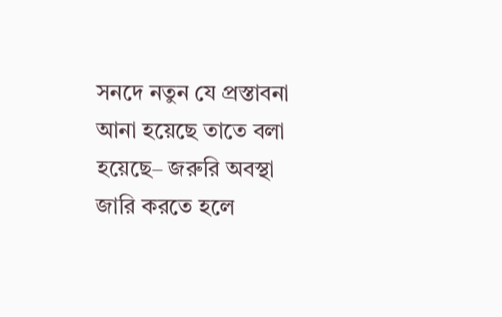সনদে নতুন যে প্রস্তাবনা আনা হয়েছে তাতে বলা হয়েছে– জরুরি অবস্থা জারি করতে হলে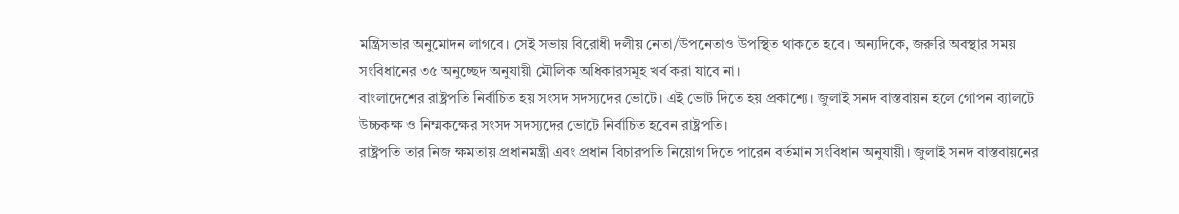মন্ত্রিসভার অনুমোদন লাগবে। সেই সভায় বিরোধী দলীয় নেতা/উপনেতাও উপস্থিত থাকতে হবে। অন্যদিকে, জরুরি অবস্থার সময় সংবিধানের ৩৫ অনুচ্ছেদ অনুযায়ী মৌলিক অধিকারসমূহ খর্ব করা যাবে না।
বাংলাদেশের রাষ্ট্রপতি নির্বাচিত হয় সংসদ সদস্যদের ভোটে। এই ভোট দিতে হয় প্রকাশ্যে। জুলাই সনদ বাস্তবায়ন হলে গোপন ব্যালটে উচ্চকক্ষ ও নিম্মকক্ষের সংসদ সদস্যদের ভোটে নির্বাচিত হবেন রাষ্ট্রপতি।
রাষ্ট্রপতি তার নিজ ক্ষমতায় প্রধানমন্ত্রী এবং প্রধান বিচারপতি নিয়োগ দিতে পারেন বর্তমান সংবিধান অনুযায়ী। জুলাই সনদ বাস্তবায়নের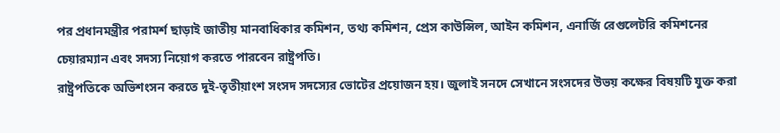পর প্রধানমন্ত্রীর পরামর্শ ছাড়াই জাতীয় মানবাধিকার কমিশন, তথ্য কমিশন, প্রেস কাউন্সিল, আইন কমিশন, এনার্জি রেগুলেটরি কমিশনের চেয়ারম্যান এবং সদস্য নিয়োগ করতে পারবেন রাষ্ট্রপতি।
রাষ্ট্রপতিকে অভিশংসন করতে দুই-তৃতীয়াংশ সংসদ সদস্যের ভোটের প্রয়োজন হয়। জুলাই সনদে সেখানে সংসদের উভয় কক্ষের বিষয়টি যুক্ত করা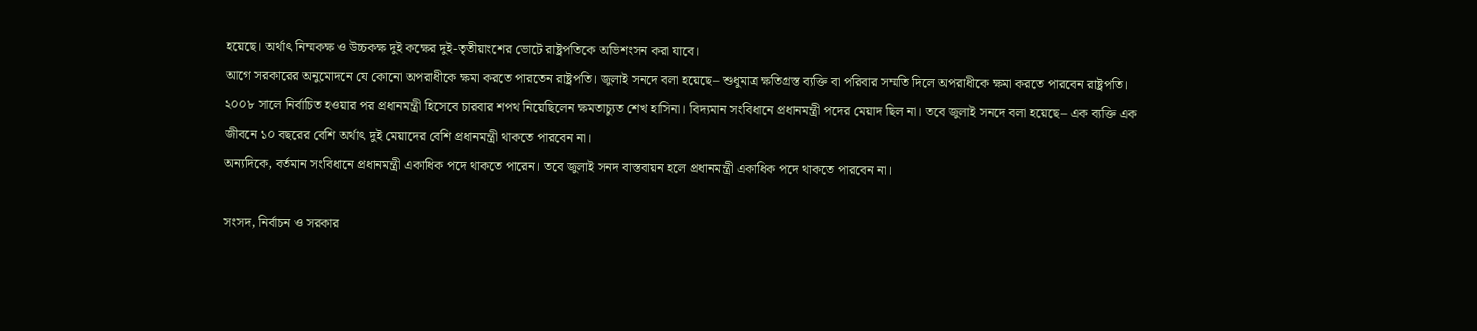হয়েছে। অর্থাৎ নিম্মকক্ষ ও উচ্চকক্ষ দুই কক্ষের দুই-তৃতীয়াংশের ভোটে রাষ্ট্রপতিকে অভিশংসন করা যাবে।
আগে সরকারের অনুমোদনে যে কোনো অপরাধীকে ক্ষমা করতে পারতেন রাষ্ট্রপতি। জুলাই সনদে বলা হয়েছে– শুধুমাত্র ক্ষতিগ্রস্ত ব্যক্তি বা পরিবার সম্মতি দিলে অপরাধীকে ক্ষমা করতে পারবেন রাষ্ট্রপতি।
২০০৮ সালে নির্বাচিত হওয়ার পর প্রধানমন্ত্রী হিসেবে চারবার শপথ নিয়েছিলেন ক্ষমতাচ্যুত শেখ হাসিনা। বিদ্যমান সংবিধানে প্রধানমন্ত্রী পদের মেয়াদ ছিল না। তবে জুলাই সনদে বলা হয়েছে– এক ব্যক্তি এক জীবনে ১০ বছরের বেশি অর্থাৎ দুই মেয়াদের বেশি প্রধানমন্ত্রী থাকতে পারবেন না।
অন্যদিকে, বর্তমান সংবিধানে প্রধানমন্ত্রী একাধিক পদে থাকতে পারেন। তবে জুলাই সনদ বাস্তবায়ন হলে প্রধানমন্ত্রী একাধিক পদে থাকতে পারবেন না।

সংসদ, নির্বাচন ও সরকার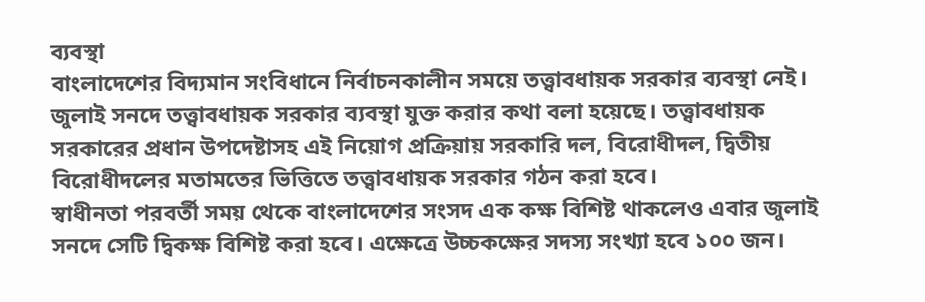ব্যবস্থা
বাংলাদেশের বিদ্যমান সংবিধানে নির্বাচনকালীন সময়ে তত্ত্বাবধায়ক সরকার ব্যবস্থা নেই। জুলাই সনদে তত্ত্বাবধায়ক সরকার ব্যবস্থা যুক্ত করার কথা বলা হয়েছে। তত্ত্বাবধায়ক সরকারের প্রধান উপদেষ্টাসহ এই নিয়োগ প্রক্রিয়ায় সরকারি দল, বিরোধীদল, দ্বিতীয় বিরোধীদলের মতামতের ভিত্তিতে তত্ত্বাবধায়ক সরকার গঠন করা হবে।
স্বাধীনতা পরবর্তী সময় থেকে বাংলাদেশের সংসদ এক কক্ষ বিশিষ্ট থাকলেও এবার জুলাই সনদে সেটি দ্বিকক্ষ বিশিষ্ট করা হবে। এক্ষেত্রে উচ্চকক্ষের সদস্য সংখ্যা হবে ১০০ জন।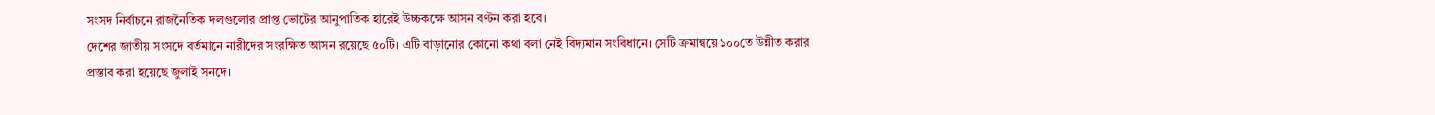সংসদ নির্বাচনে রাজনৈতিক দলগুলোর প্রাপ্ত ভোটের আনুপাতিক হারেই উচ্চকক্ষে আসন বণ্টন করা হবে।
দেশের জাতীয় সংসদে বর্তমানে নারীদের সংরক্ষিত আসন রয়েছে ৫০টি। এটি বাড়ানোর কোনো কথা বলা নেই বিদ্যমান সংবিধানে। সেটি ক্রমান্বয়ে ১০০তে উন্নীত করার প্রস্তাব করা হয়েছে জুলাই সনদে।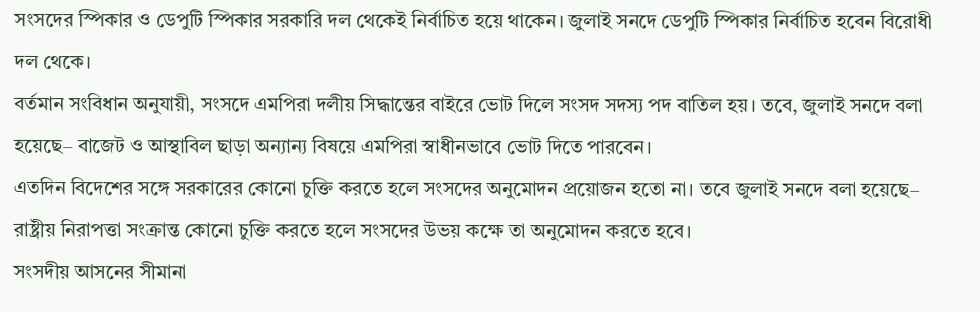সংসদের স্পিকার ও ডেপুটি স্পিকার সরকারি দল থেকেই নির্বাচিত হয়ে থাকেন। জুলাই সনদে ডেপুটি স্পিকার নির্বাচিত হবেন বিরোধী দল থেকে।
বর্তমান সংবিধান অনুযায়ী, সংসদে এমপিরা দলীয় সিদ্ধান্তের বাইরে ভোট দিলে সংসদ সদস্য পদ বাতিল হয়। তবে, জুলাই সনদে বলা হয়েছে– বাজেট ও আস্থাবিল ছাড়া অন্যান্য বিষয়ে এমপিরা স্বাধীনভাবে ভোট দিতে পারবেন।
এতদিন বিদেশের সঙ্গে সরকারের কোনো চুক্তি করতে হলে সংসদের অনুমোদন প্রয়োজন হতো না। তবে জুলাই সনদে বলা হয়েছে– রাষ্ট্রীয় নিরাপত্তা সংক্রান্ত কোনো চুক্তি করতে হলে সংসদের উভয় কক্ষে তা অনুমোদন করতে হবে।
সংসদীয় আসনের সীমানা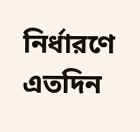নির্ধারণে এতদিন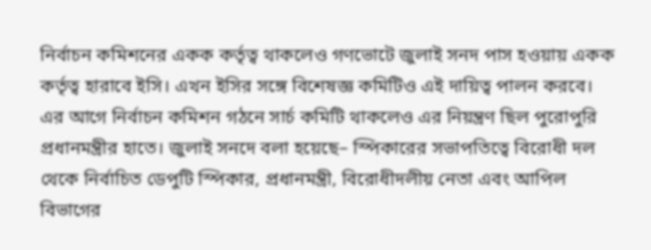নির্বাচন কমিশনের একক কর্তৃত্ব থাকলেও গণভোটে জুলাই সনদ পাস হওয়ায় একক কর্তৃত্ব হারাবে ইসি। এখন ইসির সঙ্গে বিশেষজ্ঞ কমিটিও এই দায়িত্ব পালন করবে।
এর আগে নির্বাচন কমিশন গঠনে সার্চ কমিটি থাকলেও এর নিয়ন্ত্রণ ছিল পুরোপুরি প্রধানমন্ত্রীর হাতে। জুলাই সনদে বলা হয়েছে– স্পিকারের সভাপতিত্বে বিরোধী দল থেকে নির্বাচিত ডেপুটি স্পিকার, প্রধানমন্ত্রী, বিরোধীদলীয় নেতা এবং আপিল বিভাগের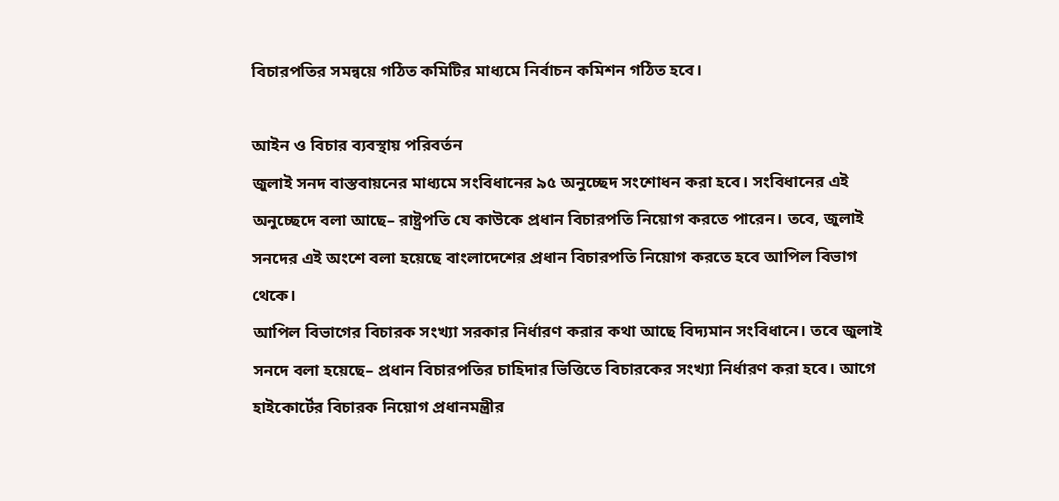বিচারপতির সমন্বয়ে গঠিত কমিটির মাধ্যমে নির্বাচন কমিশন গঠিত হবে।

আইন ও বিচার ব্যবস্থায় পরিবর্তন
জুলাই সনদ বাস্তবায়নের মাধ্যমে সংবিধানের ৯৫ অনুচ্ছেদ সংশোধন করা হবে। সংবিধানের এই অনুচ্ছেদে বলা আছে– রাষ্ট্রপতি যে কাউকে প্রধান বিচারপতি নিয়োগ করতে পারেন। তবে, জুলাই সনদের এই অংশে বলা হয়েছে বাংলাদেশের প্রধান বিচারপতি নিয়োগ করতে হবে আপিল বিভাগ থেকে।
আপিল বিভাগের বিচারক সংখ্যা সরকার নির্ধারণ করার কথা আছে বিদ্যমান সংবিধানে। তবে জুলাই সনদে বলা হয়েছে– প্রধান বিচারপতির চাহিদার ভিত্তিতে বিচারকের সংখ্যা নির্ধারণ করা হবে। আগে হাইকোর্টের বিচারক নিয়োগ প্রধানমন্ত্রীর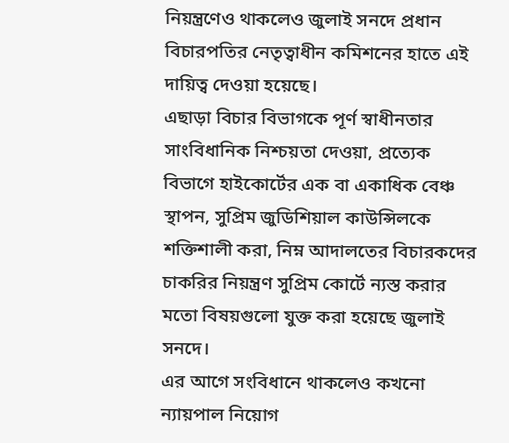নিয়ন্ত্রণেও থাকলেও জুলাই সনদে প্রধান বিচারপতির নেতৃত্বাধীন কমিশনের হাতে এই দায়িত্ব দেওয়া হয়েছে।
এছাড়া বিচার বিভাগকে পূর্ণ স্বাধীনতার সাংবিধানিক নিশ্চয়তা দেওয়া, প্রত্যেক বিভাগে হাইকোর্টের এক বা একাধিক বেঞ্চ স্থাপন, সুপ্রিম জুডিশিয়াল কাউন্সিলকে শক্তিশালী করা, নিম্ন আদালতের বিচারকদের চাকরির নিয়ন্ত্রণ সুপ্রিম কোর্টে ন্যস্ত করার মতো বিষয়গুলো যুক্ত করা হয়েছে জুলাই সনদে।
এর আগে সংবিধানে থাকলেও কখনো ন্যায়পাল নিয়োগ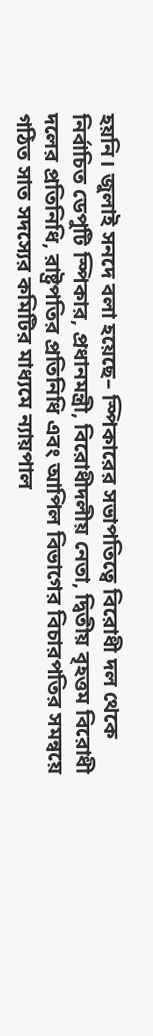হয়নি। জুলাই সনদে বলা হয়েছে– স্পিকারের সভাপতিত্বে বিরোধী দল থেকে নির্বাচিত ডেপুটি স্পিকার, প্রধানমন্ত্রী, বিরোধীদলীয় নেতা, দ্বিতীয় বৃহত্তম বিরোধী দলের প্রতিনিধি, রাষ্ট্রপতির প্রতিনিধি এবং আপিল বিভাগের বিচারপতির সমন্বয়ে গঠিত সাত সদস্যের কমিটির মাধ্যমে ন্যায়পাল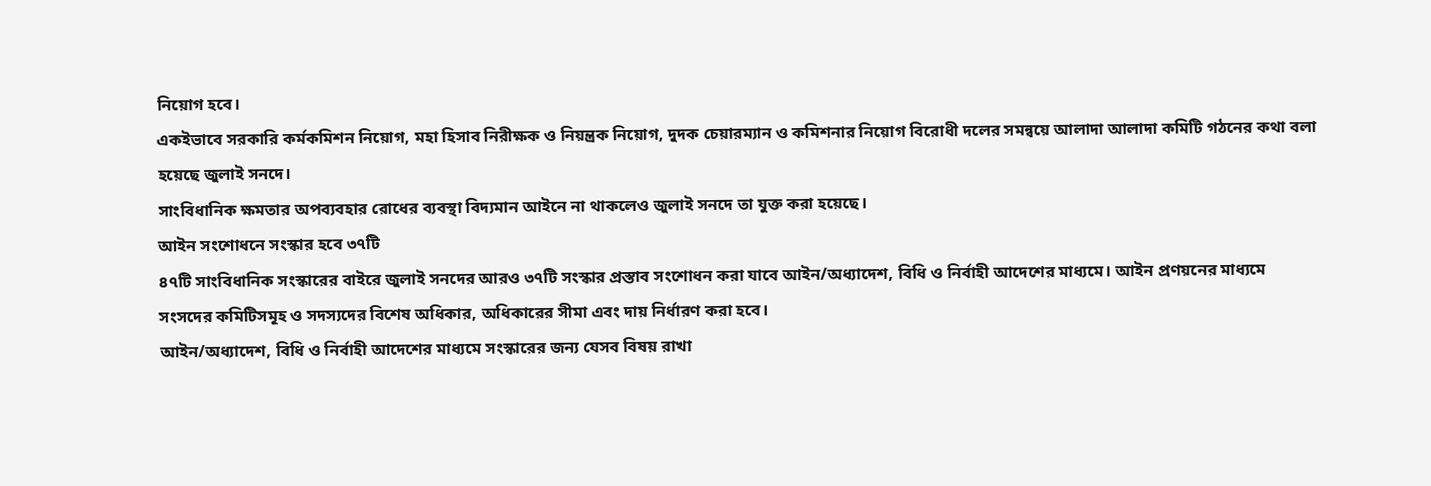নিয়োগ হবে।
একইভাবে সরকারি কর্মকমিশন নিয়োগ, মহা হিসাব নিরীক্ষক ও নিয়ন্ত্রক নিয়োগ, দুদক চেয়ারম্যান ও কমিশনার নিয়োগ বিরোধী দলের সমন্বয়ে আলাদা আলাদা কমিটি গঠনের কথা বলা হয়েছে জুলাই সনদে।
সাংবিধানিক ক্ষমতার অপব্যবহার রোধের ব্যবস্থা বিদ্যমান আইনে না থাকলেও জুলাই সনদে তা যুক্ত করা হয়েছে।
আইন সংশোধনে সংস্কার হবে ৩৭টি
৪৭টি সাংবিধানিক সংস্কারের বাইরে জুলাই সনদের আরও ৩৭টি সংস্কার প্রস্তাব সংশোধন করা যাবে আইন/অধ্যাদেশ, বিধি ও নির্বাহী আদেশের মাধ্যমে। আইন প্রণয়নের মাধ্যমে সংসদের কমিটিসমূহ ও সদস্যদের বিশেষ অধিকার, অধিকারের সীমা এবং দায় নির্ধারণ করা হবে।
আইন/অধ্যাদেশ, বিধি ও নির্বাহী আদেশের মাধ্যমে সংস্কারের জন্য যেসব বিষয় রাখা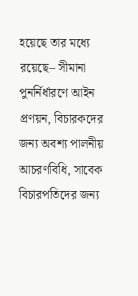হয়েছে তার মধ্যে রয়েছে– সীমানা পুনর্নির্ধারণে আইন প্রণয়ন, বিচারকদের জন্য অবশ্য পালনীয় আচরণবিধি, সাবেক বিচারপতিদের জন্য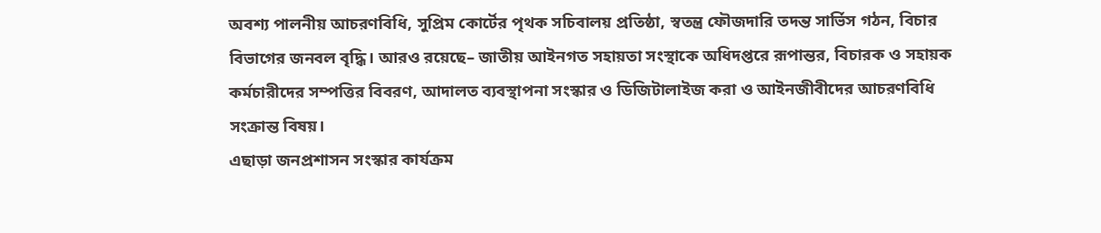অবশ্য পালনীয় আচরণবিধি, সুপ্রিম কোর্টের পৃথক সচিবালয় প্রতিষ্ঠা, স্বতন্ত্র ফৌজদারি তদন্ত সার্ভিস গঠন, বিচার বিভাগের জনবল বৃদ্ধি। আরও রয়েছে– জাতীয় আইনগত সহায়তা সংস্থাকে অধিদপ্তরে রূপান্তর, বিচারক ও সহায়ক কর্মচারীদের সম্পত্তির বিবরণ, আদালত ব্যবস্থাপনা সংস্কার ও ডিজিটালাইজ করা ও আইনজীবীদের আচরণবিধি সংক্রান্ত বিষয়।
এছাড়া জনপ্রশাসন সংস্কার কার্যক্রম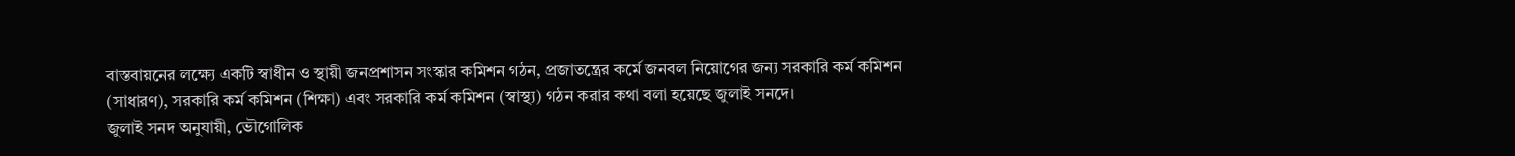বাস্তবায়নের লক্ষ্যে একটি স্বাধীন ও স্থায়ী জনপ্রশাসন সংস্কার কমিশন গঠন, প্রজাতন্ত্রের কর্মে জনবল নিয়োগের জন্য সরকারি কর্ম কমিশন (সাধারণ), সরকারি কর্ম কমিশন (শিক্ষা) এবং সরকারি কর্ম কমিশন (স্বাস্থ্য) গঠন করার কথা বলা হয়েছে জুলাই সনদে।
জুলাই সনদ অনুযায়ী, ভৌগোলিক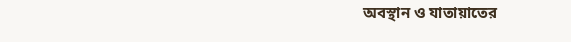অবস্থান ও যাতায়াতের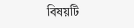বিষয়টি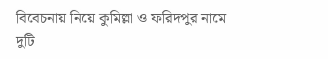বিবেচনায় নিয়ে কুমিল্লা ও ফরিদপুর নামে দুটি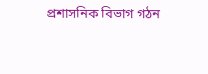প্রশাসনিক বিভাগ গঠন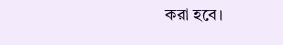করা হবে।